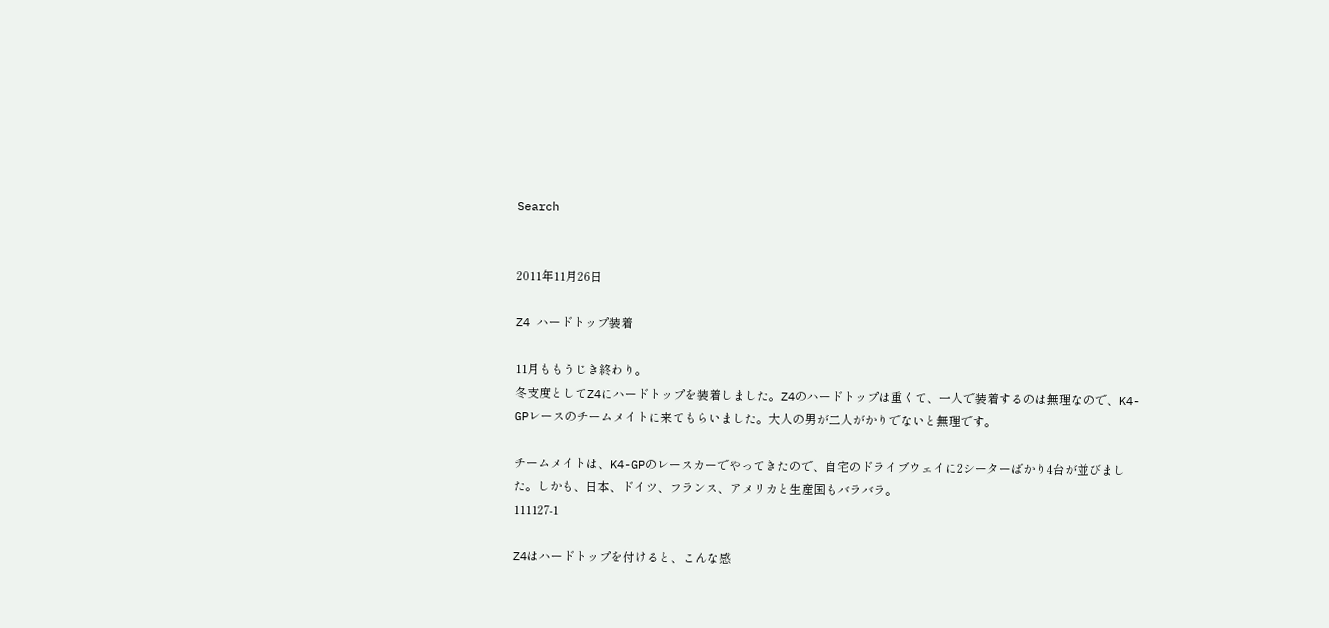Search


2011年11月26日

Z4 ハードトップ装着

11月ももうじき終わり。
冬支度としてZ4にハードトップを装着しました。Z4のハードトップは重くて、一人で装着するのは無理なので、K4-GPレースのチームメイトに来てもらいました。大人の男が二人がかりでないと無理です。

チームメイトは、K4-GPのレースカーでやってきたので、自宅のドライブウェイに2シーターばかり4台が並びました。しかも、日本、ドイツ、フランス、アメリカと生産国もバラバラ。
111127-1

Z4はハードトップを付けると、こんな感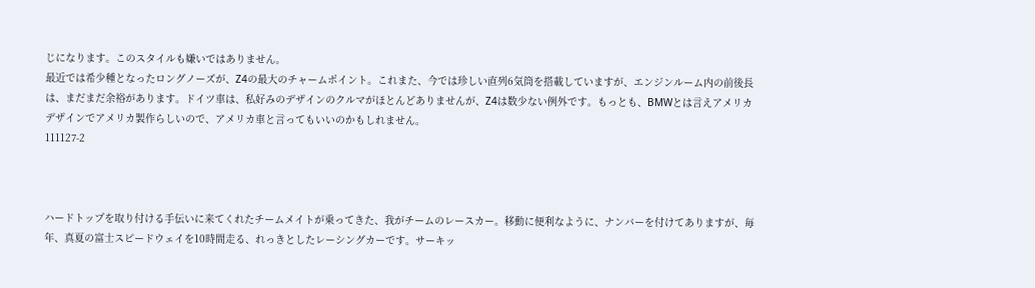じになります。このスタイルも嫌いではありません。
最近では希少種となったロングノーズが、Z4の最大のチャームポイント。これまた、今では珍しい直列6気筒を搭載していますが、エンジンルーム内の前後長は、まだまだ余裕があります。ドイツ車は、私好みのデザインのクルマがほとんどありませんが、Z4は数少ない例外です。もっとも、BMWとは言えアメリカデザインでアメリカ製作らしいので、アメリカ車と言ってもいいのかもしれません。
111127-2



ハードトップを取り付ける手伝いに来てくれたチームメイトが乗ってきた、我がチームのレースカー。移動に便利なように、ナンバーを付けてありますが、毎年、真夏の富士スピードウェイを10時間走る、れっきとしたレーシングカーです。サーキッ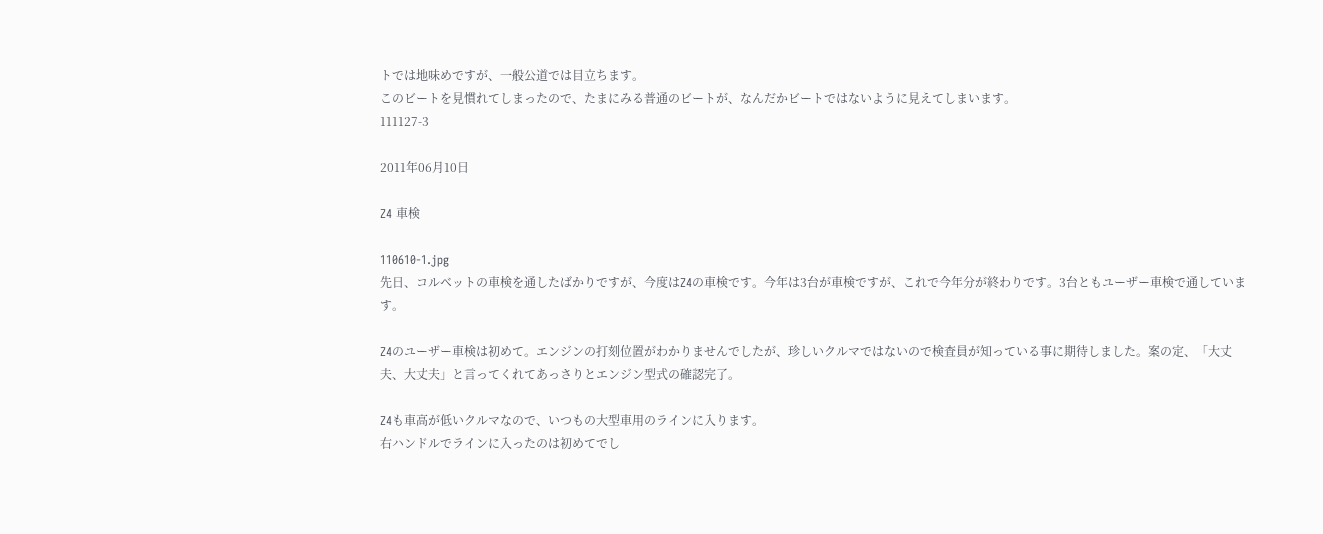トでは地味めですが、一般公道では目立ちます。
このビートを見慣れてしまったので、たまにみる普通のビートが、なんだかビートではないように見えてしまいます。
111127-3

2011年06月10日

Z4 車検

110610-1.jpg
先日、コルベットの車検を通したばかりですが、今度はZ4の車検です。今年は3台が車検ですが、これで今年分が終わりです。3台ともユーザー車検で通しています。

Z4のユーザー車検は初めて。エンジンの打刻位置がわかりませんでしたが、珍しいクルマではないので検査員が知っている事に期待しました。案の定、「大丈夫、大丈夫」と言ってくれてあっさりとエンジン型式の確認完了。

Z4も車高が低いクルマなので、いつもの大型車用のラインに入ります。
右ハンドルでラインに入ったのは初めてでし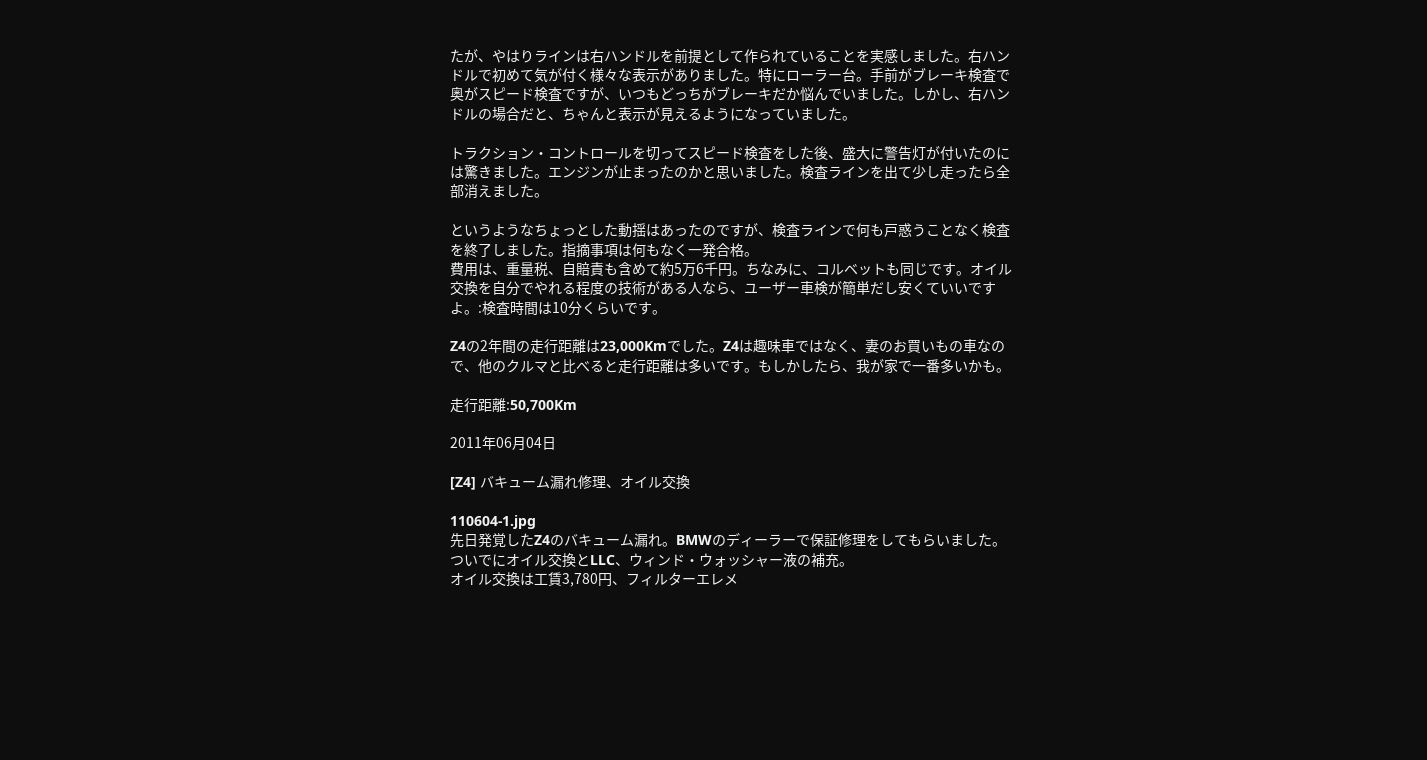たが、やはりラインは右ハンドルを前提として作られていることを実感しました。右ハンドルで初めて気が付く様々な表示がありました。特にローラー台。手前がブレーキ検査で奥がスピード検査ですが、いつもどっちがブレーキだか悩んでいました。しかし、右ハンドルの場合だと、ちゃんと表示が見えるようになっていました。

トラクション・コントロールを切ってスピード検査をした後、盛大に警告灯が付いたのには驚きました。エンジンが止まったのかと思いました。検査ラインを出て少し走ったら全部消えました。

というようなちょっとした動揺はあったのですが、検査ラインで何も戸惑うことなく検査を終了しました。指摘事項は何もなく一発合格。
費用は、重量税、自賠責も含めて約5万6千円。ちなみに、コルベットも同じです。オイル交換を自分でやれる程度の技術がある人なら、ユーザー車検が簡単だし安くていいですよ。:検査時間は10分くらいです。

Z4の2年間の走行距離は23,000Kmでした。Z4は趣味車ではなく、妻のお買いもの車なので、他のクルマと比べると走行距離は多いです。もしかしたら、我が家で一番多いかも。

走行距離:50,700Km

2011年06月04日

[Z4] バキューム漏れ修理、オイル交換

110604-1.jpg
先日発覚したZ4のバキューム漏れ。BMWのディーラーで保証修理をしてもらいました。
ついでにオイル交換とLLC、ウィンド・ウォッシャー液の補充。
オイル交換は工賃3,780円、フィルターエレメ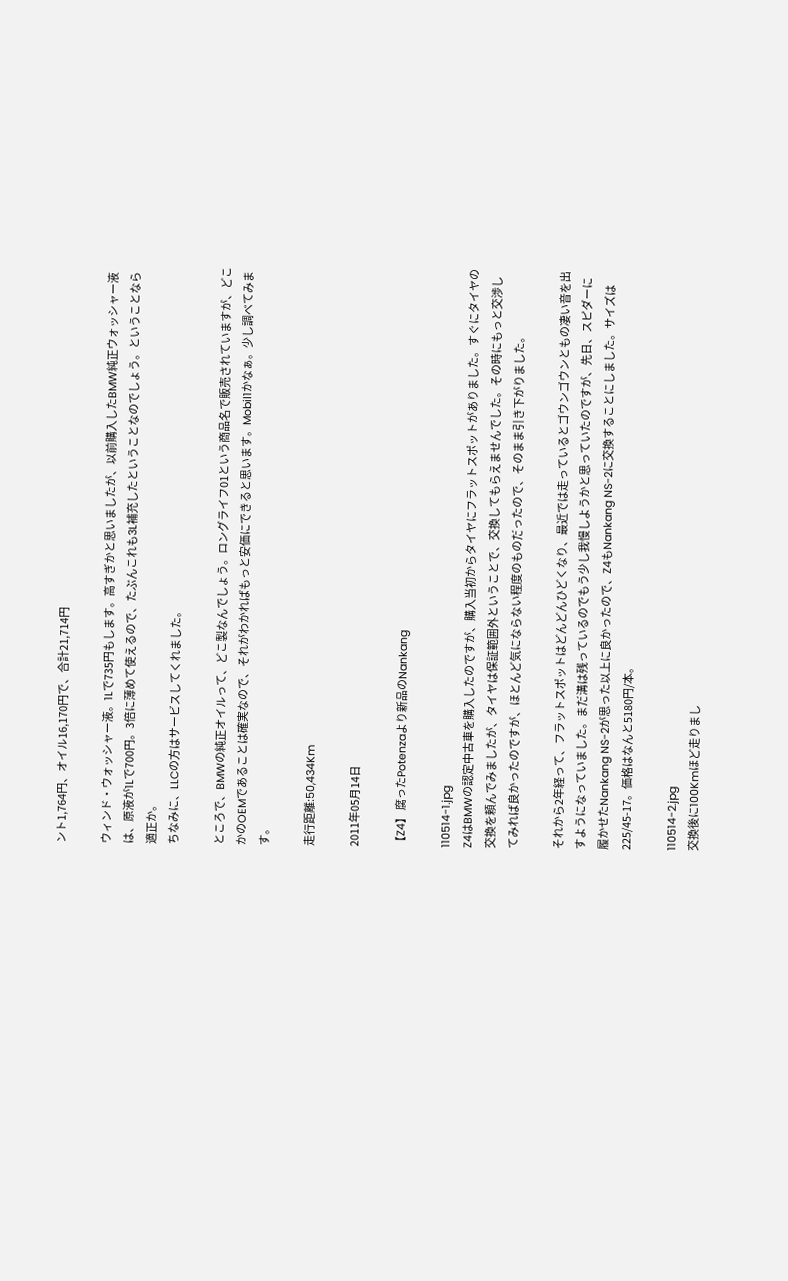ント1,764円、オイル16,170円で、合計21,714円

ウィンド・ウォッシャー液。1Lで735円もします。高すぎかと思いましたが、以前購入したBMW純正ウォッシャー液は、原液が1Lで700円。3倍に薄めて使えるので、たぶんこれも3L補充したということなのでしょう。ということなら適正か。
ちなみに、LLCの方はサービスしてくれました。

ところで、BMWの純正オイルって、どこ製なんでしょう。ロングライフ01という商品名で販売されていますが、どこかのOEMであることは確実なので、それがわかればもっと安価にできると思います。Mobil1かなぁ。少し調べてみます。

走行距離:50,434Km

2011年05月14日

【Z4】 腐ったPotenzaより新品のNankang

110514-1.jpg
Z4はBMWの認定中古車を購入したのですが、購入当初からタイヤにフラットスポットがありました。すぐにタイヤの交換を頼んでみましたが、タイヤは保証範囲外ということで、交換してもらえませんでした。その時にもっと交渉してみれば良かったのですが、ほとんど気にならない程度のものだったので、そのまま引き下がりました。

それから2年経って、フラットスポットはどんどんひどくなり、最近では走っているとゴウンゴウンともの凄い音を出すようになっていました。まだ溝は残っているのでもう少し我慢しようかと思っていたのですが、先日、スピダーに履かせたNankang NS-2が思った以上に良かったので、Z4もNankang NS-2に交換することにしました。サイズは225/45-17。価格はなんと5180円/本。

110514-2.jpg
交換後に100Kmほど走りまし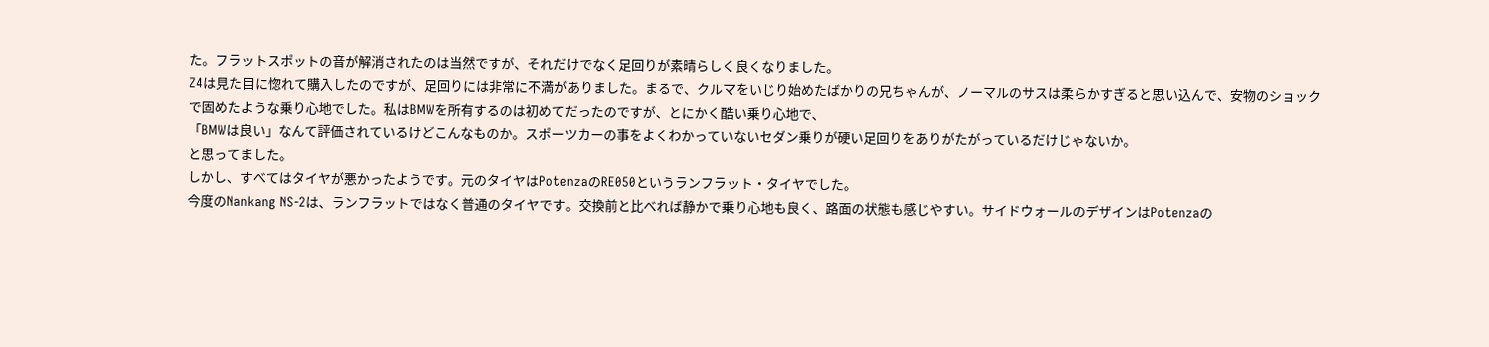た。フラットスポットの音が解消されたのは当然ですが、それだけでなく足回りが素晴らしく良くなりました。
Z4は見た目に惚れて購入したのですが、足回りには非常に不満がありました。まるで、クルマをいじり始めたばかりの兄ちゃんが、ノーマルのサスは柔らかすぎると思い込んで、安物のショックで固めたような乗り心地でした。私はBMWを所有するのは初めてだったのですが、とにかく酷い乗り心地で、
「BMWは良い」なんて評価されているけどこんなものか。スポーツカーの事をよくわかっていないセダン乗りが硬い足回りをありがたがっているだけじゃないか。
と思ってました。
しかし、すべてはタイヤが悪かったようです。元のタイヤはPotenzaのRE050というランフラット・タイヤでした。
今度のNankang NS-2は、ランフラットではなく普通のタイヤです。交換前と比べれば静かで乗り心地も良く、路面の状態も感じやすい。サイドウォールのデザインはPotenzaの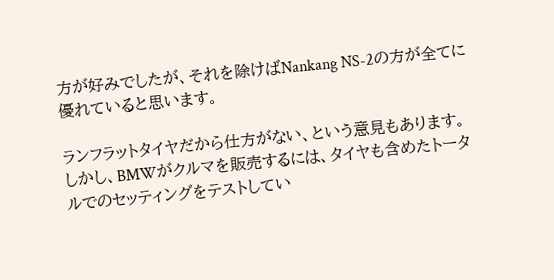方が好みでしたが、それを除けばNankang NS-2の方が全てに優れていると思います。

ランフラットタイヤだから仕方がない、という意見もあります。
しかし、BMWがクルマを販売するには、タイヤも含めたトータルでのセッティングをテストしてい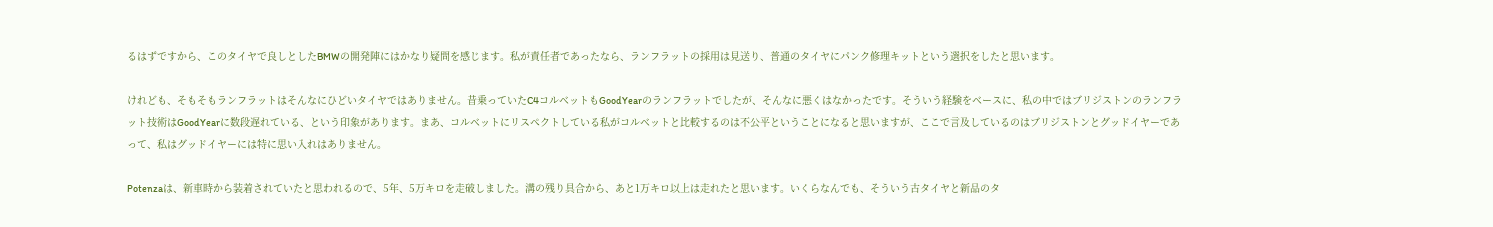るはずですから、このタイヤで良しとしたBMWの開発陣にはかなり疑問を感じます。私が責任者であったなら、ランフラットの採用は見送り、普通のタイヤにパンク修理キットという選択をしたと思います。

けれども、そもそもランフラットはそんなにひどいタイヤではありません。昔乗っていたC4コルベットもGoodYearのランフラットでしたが、そんなに悪くはなかったです。そういう経験をベースに、私の中ではブリジストンのランフラット技術はGoodYearに数段遅れている、という印象があります。まあ、コルベットにリスペクトしている私がコルベットと比較するのは不公平ということになると思いますが、ここで言及しているのはブリジストンとグッドイヤーであって、私はグッドイヤーには特に思い入れはありません。

Potenzaは、新車時から装着されていたと思われるので、5年、5万キロを走破しました。溝の残り具合から、あと1万キロ以上は走れたと思います。いくらなんでも、そういう古タイヤと新品のタ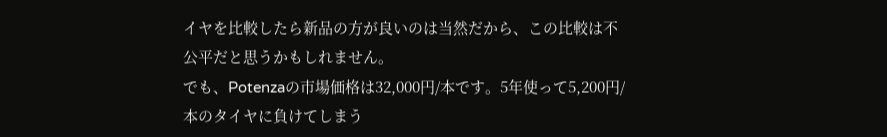イヤを比較したら新品の方が良いのは当然だから、この比較は不公平だと思うかもしれません。
でも、Potenzaの市場価格は32,000円/本です。5年使って5,200円/本のタイヤに負けてしまう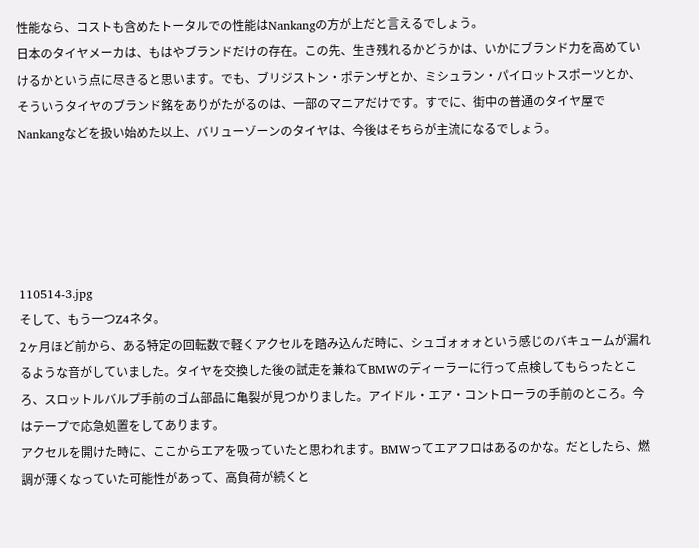性能なら、コストも含めたトータルでの性能はNankangの方が上だと言えるでしょう。
日本のタイヤメーカは、もはやブランドだけの存在。この先、生き残れるかどうかは、いかにブランド力を高めていけるかという点に尽きると思います。でも、ブリジストン・ポテンザとか、ミシュラン・パイロットスポーツとか、そういうタイヤのブランド銘をありがたがるのは、一部のマニアだけです。すでに、街中の普通のタイヤ屋でNankangなどを扱い始めた以上、バリューゾーンのタイヤは、今後はそちらが主流になるでしょう。





110514-3.jpg
そして、もう一つZ4ネタ。
2ヶ月ほど前から、ある特定の回転数で軽くアクセルを踏み込んだ時に、シュゴォォォという感じのバキュームが漏れるような音がしていました。タイヤを交換した後の試走を兼ねてBMWのディーラーに行って点検してもらったところ、スロットルバルプ手前のゴム部品に亀裂が見つかりました。アイドル・エア・コントローラの手前のところ。今はテープで応急処置をしてあります。
アクセルを開けた時に、ここからエアを吸っていたと思われます。BMWってエアフロはあるのかな。だとしたら、燃調が薄くなっていた可能性があって、高負荷が続くと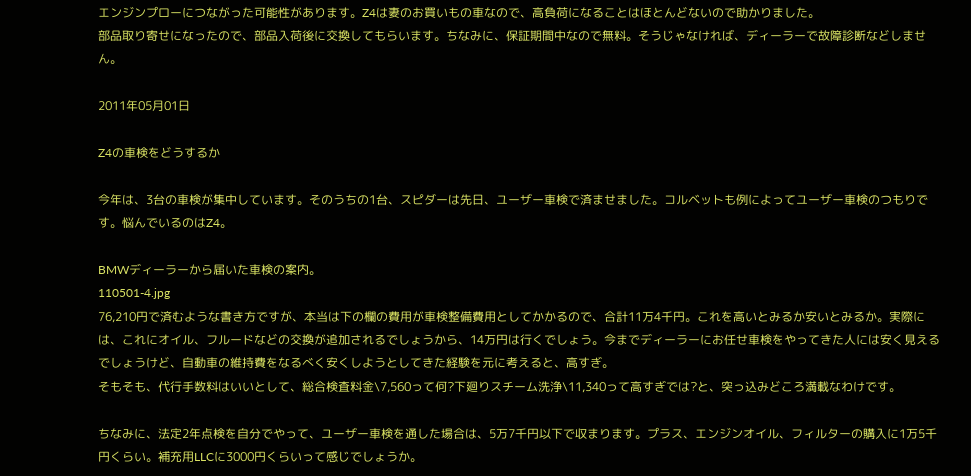エンジンプローにつながった可能性があります。Z4は妻のお買いもの車なので、高負荷になることはほとんどないので助かりました。
部品取り寄せになったので、部品入荷後に交換してもらいます。ちなみに、保証期間中なので無料。そうじゃなければ、ディーラーで故障診断などしません。

2011年05月01日

Z4の車検をどうするか

今年は、3台の車検が集中しています。そのうちの1台、スピダーは先日、ユーザー車検で済ませました。コルベットも例によってユーザー車検のつもりです。悩んでいるのはZ4。

BMWディーラーから届いた車検の案内。
110501-4.jpg
76,210円で済むような書き方ですが、本当は下の欄の費用が車検整備費用としてかかるので、合計11万4千円。これを高いとみるか安いとみるか。実際には、これにオイル、フルードなどの交換が追加されるでしょうから、14万円は行くでしょう。今までディーラーにお任せ車検をやってきた人には安く見えるでしょうけど、自動車の維持費をなるべく安くしようとしてきた経験を元に考えると、高すぎ。
そもそも、代行手数料はいいとして、総合検査料金\7,560って何?下廻りスチーム洗浄\11,340って高すぎでは?と、突っ込みどころ満載なわけです。

ちなみに、法定2年点検を自分でやって、ユーザー車検を通した場合は、5万7千円以下で収まります。プラス、エンジンオイル、フィルターの購入に1万5千円くらい。補充用LLCに3000円くらいって感じでしょうか。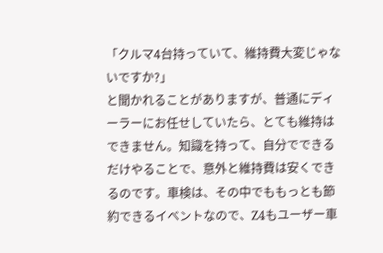「クルマ4台持っていて、維持費大変じゃないですか?」
と聞かれることがありますが、普通にディーラーにお任せしていたら、とても維持はできません。知識を持って、自分でできるだけやることで、意外と維持費は安くできるのです。車検は、その中でももっとも節約できるイベントなので、Z4もユーザー車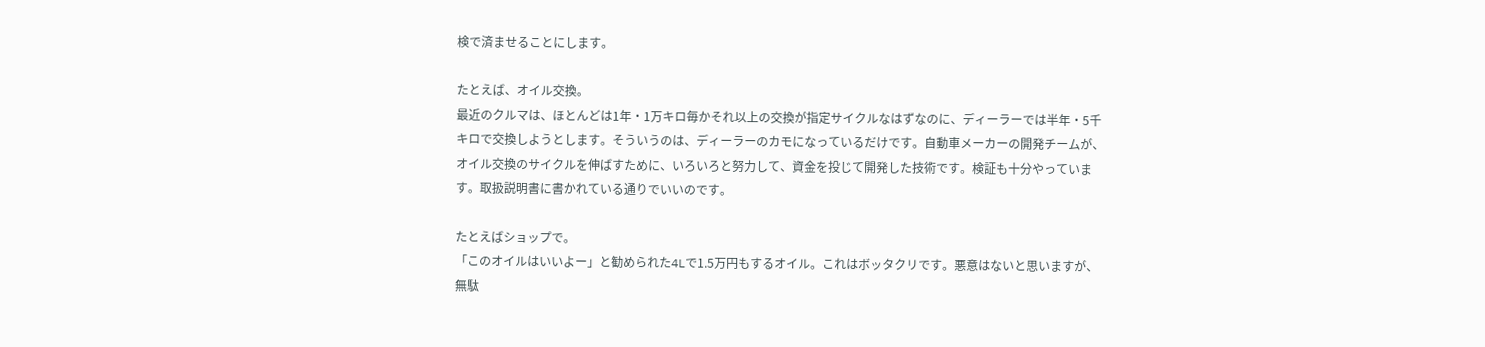検で済ませることにします。

たとえば、オイル交換。
最近のクルマは、ほとんどは1年・1万キロ毎かそれ以上の交換が指定サイクルなはずなのに、ディーラーでは半年・5千キロで交換しようとします。そういうのは、ディーラーのカモになっているだけです。自動車メーカーの開発チームが、オイル交換のサイクルを伸ばすために、いろいろと努力して、資金を投じて開発した技術です。検証も十分やっています。取扱説明書に書かれている通りでいいのです。

たとえばショップで。
「このオイルはいいよー」と勧められた4Lで1.5万円もするオイル。これはボッタクリです。悪意はないと思いますが、無駄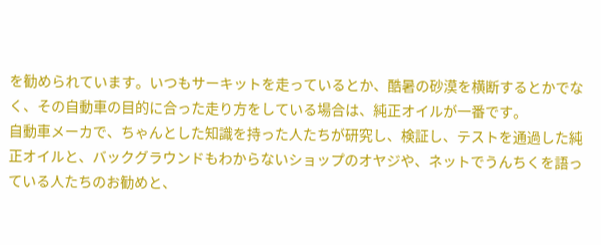を勧められています。いつもサーキットを走っているとか、酷暑の砂漠を横断するとかでなく、その自動車の目的に合った走り方をしている場合は、純正オイルが一番です。
自動車メーカで、ちゃんとした知識を持った人たちが研究し、検証し、テストを通過した純正オイルと、バックグラウンドもわからないショップのオヤジや、ネットでうんちくを語っている人たちのお勧めと、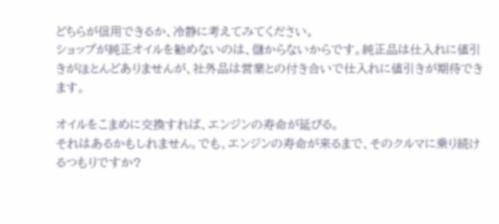どちらが信用できるか、冷静に考えてみてください。
ショップが純正オイルを勧めないのは、儲からないからです。純正品は仕入れに値引きがほとんどありませんが、社外品は営業との付き合いで仕入れに値引きが期待できます。

オイルをこまめに交換すれば、エンジンの寿命が延びる。
それはあるかもしれません。でも、エンジンの寿命が来るまで、そのクルマに乗り続けるつもりですか?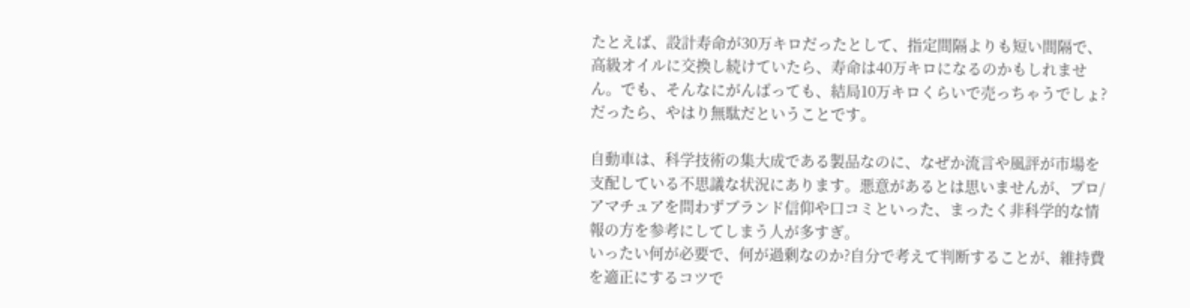たとえば、設計寿命が30万キロだったとして、指定間隔よりも短い間隔で、高級オイルに交換し続けていたら、寿命は40万キロになるのかもしれません。でも、そんなにがんばっても、結局10万キロくらいで売っちゃうでしょ?
だったら、やはり無駄だということです。

自動車は、科学技術の集大成である製品なのに、なぜか流言や風評が市場を支配している不思議な状況にあります。悪意があるとは思いませんが、プロ/アマチュアを問わずブランド信仰や口コミといった、まったく非科学的な情報の方を参考にしてしまう人が多すぎ。
いったい何が必要で、何が過剰なのか?自分で考えて判断することが、維持費を適正にするコツで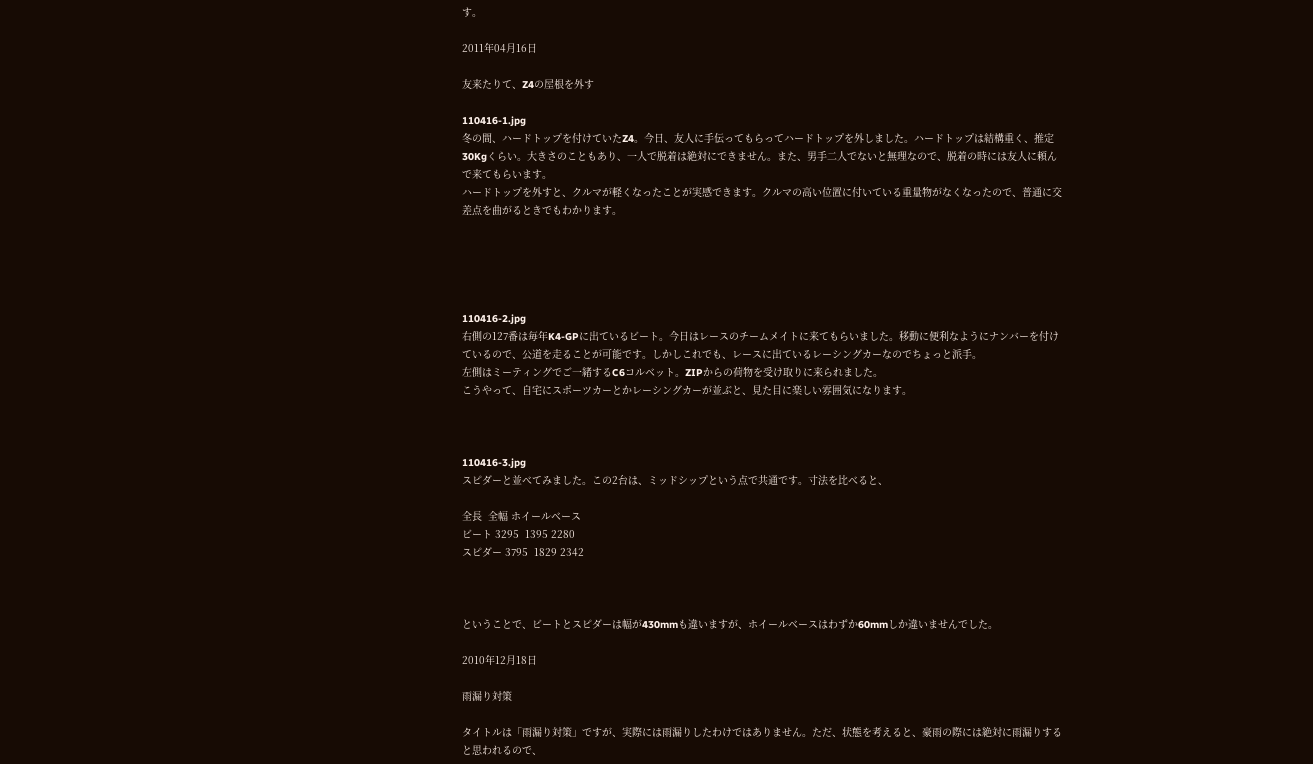す。

2011年04月16日

友来たりて、Z4の屋根を外す

110416-1.jpg
冬の間、ハードトップを付けていたZ4。今日、友人に手伝ってもらってハードトップを外しました。ハードトップは結構重く、推定30Kgくらい。大きさのこともあり、一人で脱着は絶対にできません。また、男手二人でないと無理なので、脱着の時には友人に頼んで来てもらいます。
ハードトップを外すと、クルマが軽くなったことが実感できます。クルマの高い位置に付いている重量物がなくなったので、普通に交差点を曲がるときでもわかります。





110416-2.jpg
右側の127番は毎年K4-GPに出ているビート。今日はレースのチームメイトに来てもらいました。移動に便利なようにナンバーを付けているので、公道を走ることが可能です。しかしこれでも、レースに出ているレーシングカーなのでちょっと派手。
左側はミーティングでご一緒するC6コルベット。ZIPからの荷物を受け取りに来られました。
こうやって、自宅にスポーツカーとかレーシングカーが並ぶと、見た目に楽しい雰囲気になります。



110416-3.jpg
スピダーと並べてみました。この2台は、ミッドシップという点で共通です。寸法を比べると、

全長  全幅 ホイールベース
ビート 3295  1395 2280
スピダー 3795  1829 2342



ということで、ビートとスピダーは幅が430mmも違いますが、ホイールベースはわずか60mmしか違いませんでした。

2010年12月18日

雨漏り対策

タイトルは「雨漏り対策」ですが、実際には雨漏りしたわけではありません。ただ、状態を考えると、豪雨の際には絶対に雨漏りすると思われるので、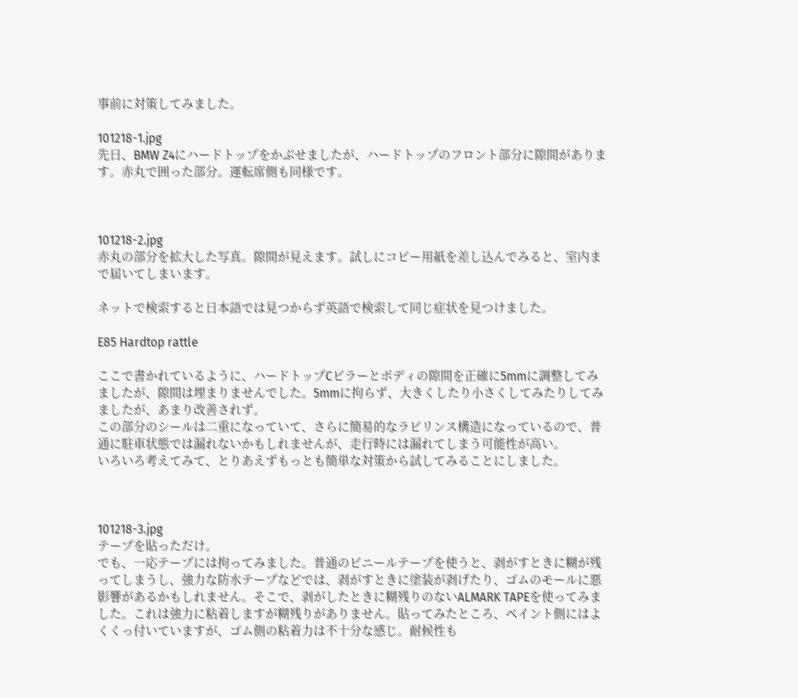事前に対策してみました。

101218-1.jpg
先日、BMW Z4にハードトップをかぶせましたが、ハードトップのフロント部分に隙間があります。赤丸で囲った部分。運転席側も同様です。



101218-2.jpg
赤丸の部分を拡大した写真。隙間が見えます。試しにコピー用紙を差し込んでみると、室内まで届いてしまいます。

ネットで検索すると日本語では見つからず英語で検索して同じ症状を見つけました。

E85 Hardtop rattle

ここで書かれているように、ハードトップCピラーとボディの隙間を正確に5mmに調整してみましたが、隙間は埋まりませんでした。5mmに拘らず、大きくしたり小さくしてみたりしてみましたが、あまり改善されず。
この部分のシールは二重になっていて、さらに簡易的なラビリンス構造になっているので、普通に駐車状態では漏れないかもしれませんが、走行時には漏れてしまう可能性が高い。
いろいろ考えてみて、とりあえずもっとも簡単な対策から試してみることにしました。



101218-3.jpg
テープを貼っただけ。
でも、一応テープには拘ってみました。普通のビニールテープを使うと、剥がすときに糊が残ってしまうし、強力な防水テープなどでは、剥がすときに塗装が剥げたり、ゴムのモールに悪影響があるかもしれません。そこで、剥がしたときに糊残りのないALMARK TAPEを使ってみました。これは強力に粘着しますが糊残りがありません。貼ってみたところ、ペイント側にはよくくっ付いていますが、ゴム側の粘着力は不十分な感じ。耐候性も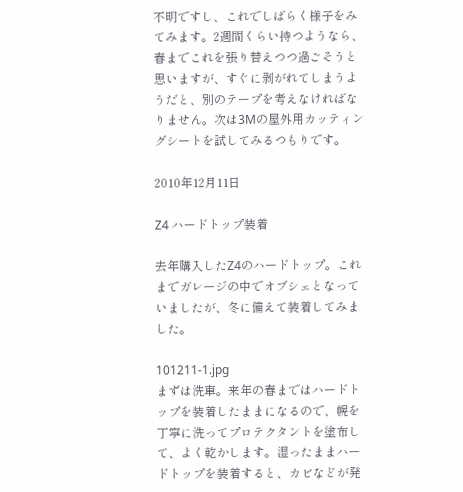不明ですし、これでしばらく様子をみてみます。2週間くらい持つようなら、春までこれを張り替えつつ過ごそうと思いますが、すぐに剥がれてしまうようだと、別のテープを考えなければなりません。次は3Mの屋外用カッティングシートを試してみるつもりです。

2010年12月11日

Z4 ハードトップ装着

去年購入したZ4のハードトップ。これまでガレージの中でオブシェとなっていましたが、冬に備えて装着してみました。

101211-1.jpg
まずは洗車。来年の春まではハードトップを装着したままになるので、幌を丁寧に洗ってプロテクタントを塗布して、よく乾かします。湿ったままハードトップを装着すると、カビなどが発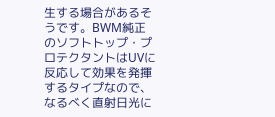生する場合があるそうです。BWM純正のソフトトップ・プロテクタントはUVに反応して効果を発揮するタイプなので、なるべく直射日光に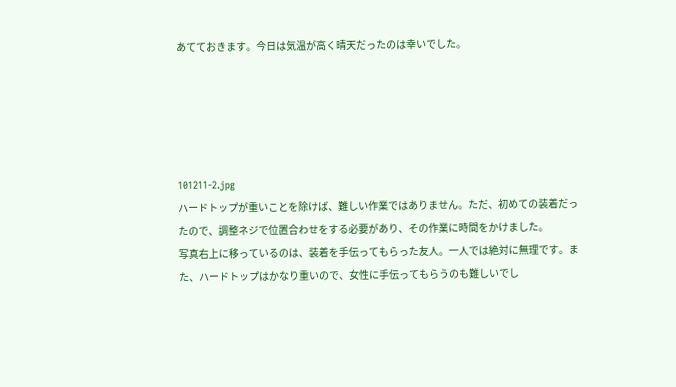あてておきます。今日は気温が高く晴天だったのは幸いでした。





101211-2.jpg
ハードトップが重いことを除けば、難しい作業ではありません。ただ、初めての装着だったので、調整ネジで位置合わせをする必要があり、その作業に時間をかけました。
写真右上に移っているのは、装着を手伝ってもらった友人。一人では絶対に無理です。また、ハードトップはかなり重いので、女性に手伝ってもらうのも難しいでし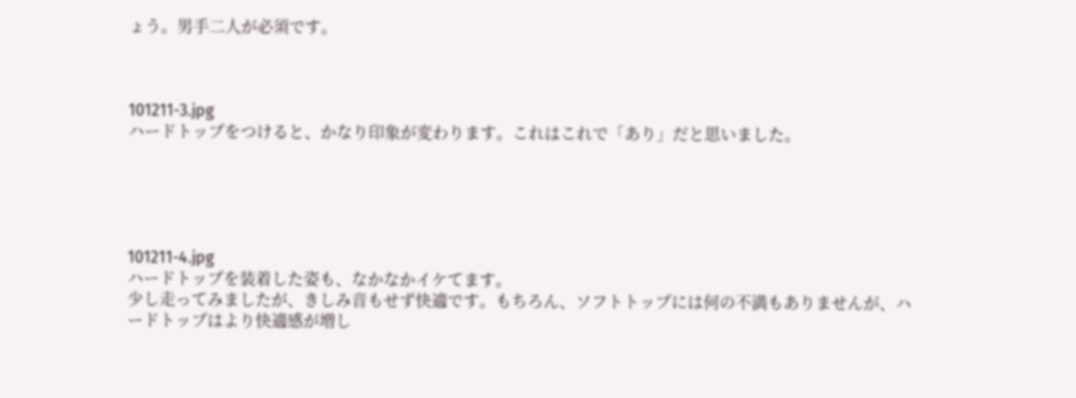ょう。男手二人が必須です。



101211-3.jpg
ハードトップをつけると、かなり印象が変わります。これはこれで「あり」だと思いました。





101211-4.jpg
ハードトップを装着した姿も、なかなかイケてます。
少し走ってみましたが、きしみ音もせず快適です。もちろん、ソフトトップには何の不満もありませんが、ハードトップはより快適感が増し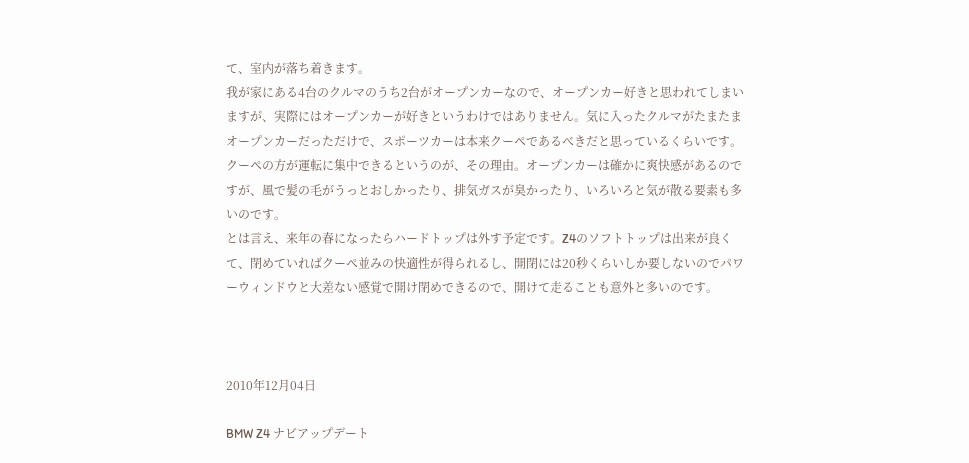て、室内が落ち着きます。
我が家にある4台のクルマのうち2台がオープンカーなので、オープンカー好きと思われてしまいますが、実際にはオープンカーが好きというわけではありません。気に入ったクルマがたまたまオープンカーだっただけで、スポーツカーは本来クーペであるべきだと思っているくらいです。クーペの方が運転に集中できるというのが、その理由。オープンカーは確かに爽快感があるのですが、風で髪の毛がうっとおしかったり、排気ガスが臭かったり、いろいろと気が散る要素も多いのです。
とは言え、来年の春になったらハードトップは外す予定です。Z4のソフトトップは出来が良くて、閉めていればクーペ並みの快適性が得られるし、開閉には20秒くらいしか要しないのでパワーウィンドウと大差ない感覚で開け閉めできるので、開けて走ることも意外と多いのです。



2010年12月04日

BMW Z4 ナビアップデート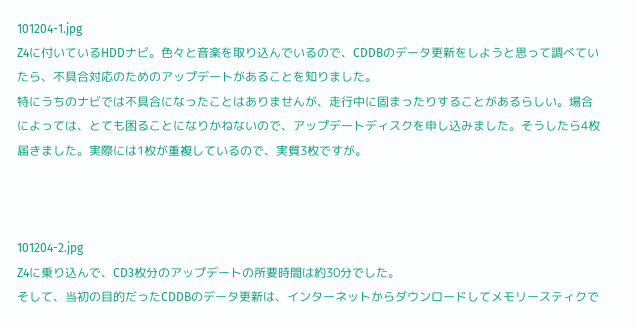101204-1.jpg
Z4に付いているHDDナビ。色々と音楽を取り込んでいるので、CDDBのデータ更新をしようと思って調べていたら、不具合対応のためのアップデートがあることを知りました。
特にうちのナビでは不具合になったことはありませんが、走行中に固まったりすることがあるらしい。場合によっては、とても困ることになりかねないので、アップデートディスクを申し込みました。そうしたら4枚届きました。実際には1枚が重複しているので、実質3枚ですが。



101204-2.jpg
Z4に乗り込んで、CD3枚分のアップデートの所要時間は約30分でした。
そして、当初の目的だったCDDBのデータ更新は、インターネットからダウンロードしてメモリースティクで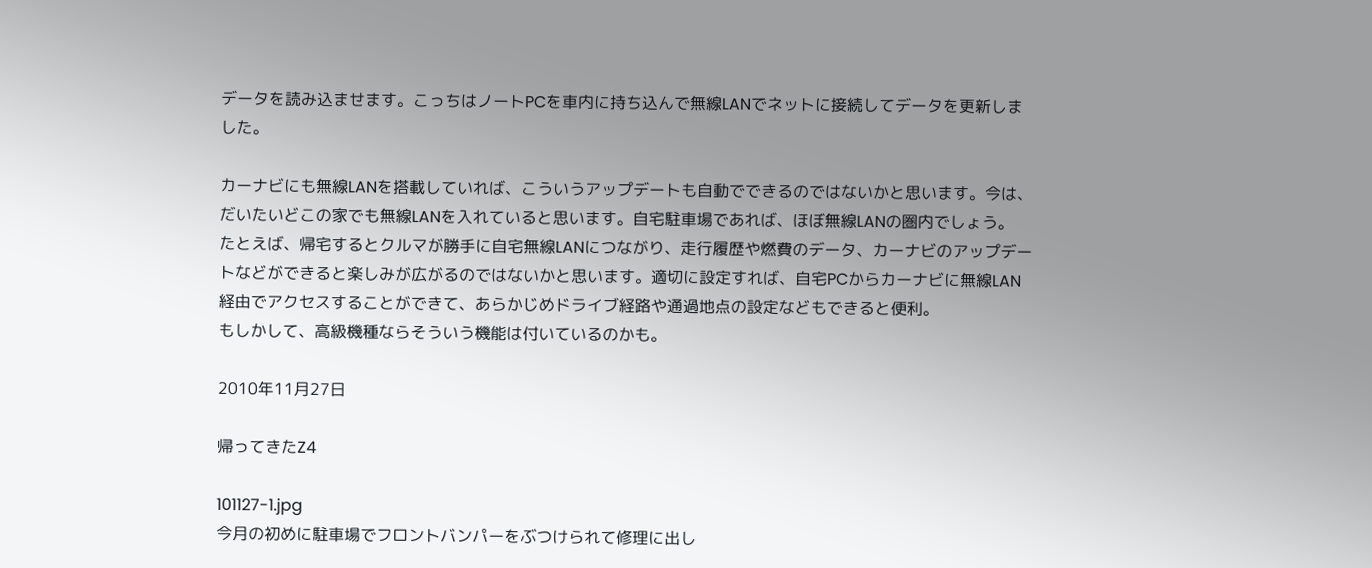データを読み込ませます。こっちはノートPCを車内に持ち込んで無線LANでネットに接続してデータを更新しました。

カーナビにも無線LANを搭載していれば、こういうアップデートも自動でできるのではないかと思います。今は、だいたいどこの家でも無線LANを入れていると思います。自宅駐車場であれば、ほぼ無線LANの圏内でしょう。
たとえば、帰宅するとクルマが勝手に自宅無線LANにつながり、走行履歴や燃費のデータ、カーナビのアップデートなどができると楽しみが広がるのではないかと思います。適切に設定すれば、自宅PCからカーナビに無線LAN経由でアクセスすることができて、あらかじめドライブ経路や通過地点の設定などもできると便利。
もしかして、高級機種ならそういう機能は付いているのかも。

2010年11月27日

帰ってきたZ4

101127-1.jpg
今月の初めに駐車場でフロントバンパーをぶつけられて修理に出し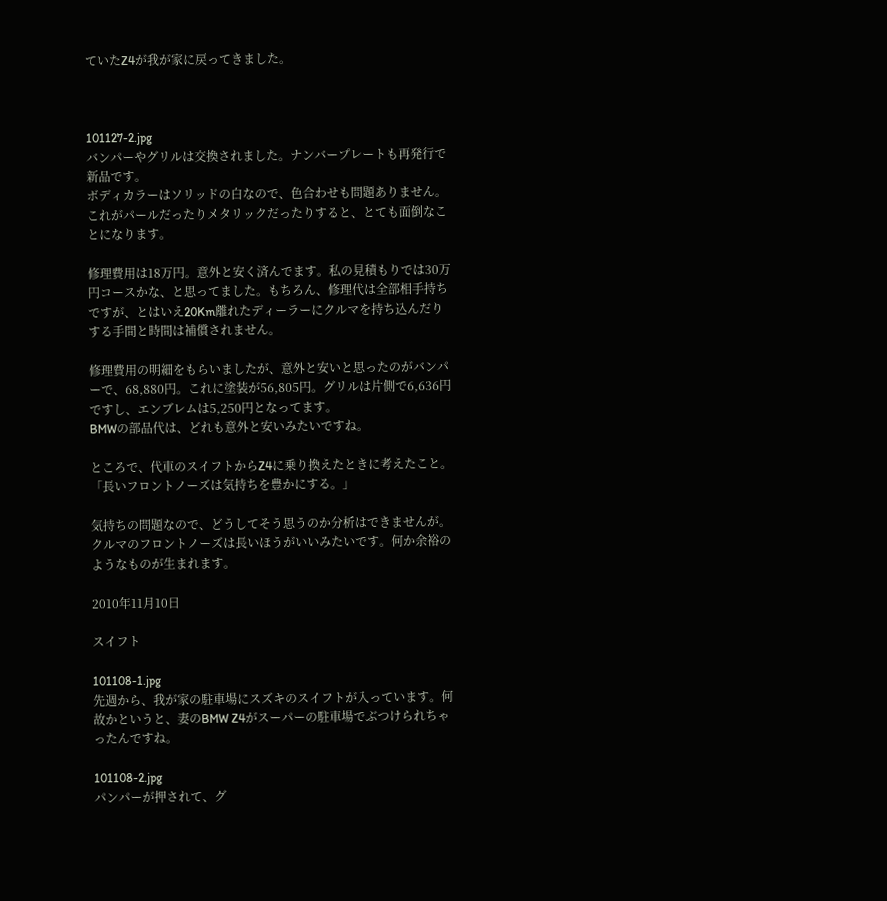ていたZ4が我が家に戻ってきました。



101127-2.jpg
バンパーやグリルは交換されました。ナンバープレートも再発行で新品です。
ボディカラーはソリッドの白なので、色合わせも問題ありません。これがパールだったりメタリックだったりすると、とても面倒なことになります。

修理費用は18万円。意外と安く済んでます。私の見積もりでは30万円コースかな、と思ってました。もちろん、修理代は全部相手持ちですが、とはいえ20Km離れたディーラーにクルマを持ち込んだりする手間と時間は補償されません。

修理費用の明細をもらいましたが、意外と安いと思ったのがバンパーで、68,880円。これに塗装が56,805円。グリルは片側で6,636円ですし、エンブレムは5,250円となってます。
BMWの部品代は、どれも意外と安いみたいですね。

ところで、代車のスイフトからZ4に乗り換えたときに考えたこと。
「長いフロントノーズは気持ちを豊かにする。」

気持ちの問題なので、どうしてそう思うのか分析はできませんが。クルマのフロントノーズは長いほうがいいみたいです。何か余裕のようなものが生まれます。

2010年11月10日

スイフト

101108-1.jpg
先週から、我が家の駐車場にスズキのスイフトが入っています。何故かというと、妻のBMW Z4がスーパーの駐車場でぶつけられちゃったんですね。

101108-2.jpg
パンパーが押されて、グ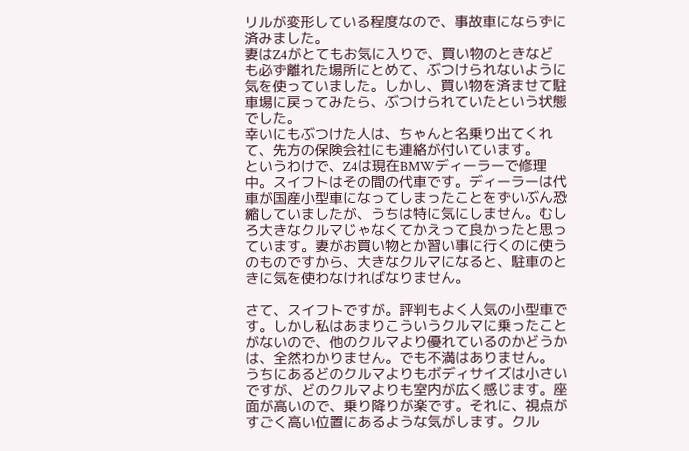リルが変形している程度なので、事故車にならずに済みました。
妻はZ4がとてもお気に入りで、買い物のときなども必ず離れた場所にとめて、ぶつけられないように気を使っていました。しかし、買い物を済ませて駐車場に戻ってみたら、ぶつけられていたという状態でした。
幸いにもぶつけた人は、ちゃんと名乗り出てくれて、先方の保険会社にも連絡が付いています。
というわけで、Z4は現在BMWディーラーで修理中。スイフトはその間の代車です。ディーラーは代車が国産小型車になってしまったことをずいぶん恐縮していましたが、うちは特に気にしません。むしろ大きなクルマじゃなくてかえって良かったと思っています。妻がお買い物とか習い事に行くのに使うのものですから、大きなクルマになると、駐車のときに気を使わなければなりません。

さて、スイフトですが。評判もよく人気の小型車です。しかし私はあまりこういうクルマに乗ったことがないので、他のクルマより優れているのかどうかは、全然わかりません。でも不満はありません。
うちにあるどのクルマよりもボディサイズは小さいですが、どのクルマよりも室内が広く感じます。座面が高いので、乗り降りが楽です。それに、視点がすごく高い位置にあるような気がします。クル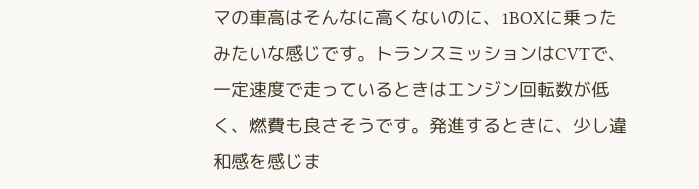マの車高はそんなに高くないのに、1BOXに乗ったみたいな感じです。トランスミッションはCVTで、一定速度で走っているときはエンジン回転数が低く、燃費も良さそうです。発進するときに、少し違和感を感じま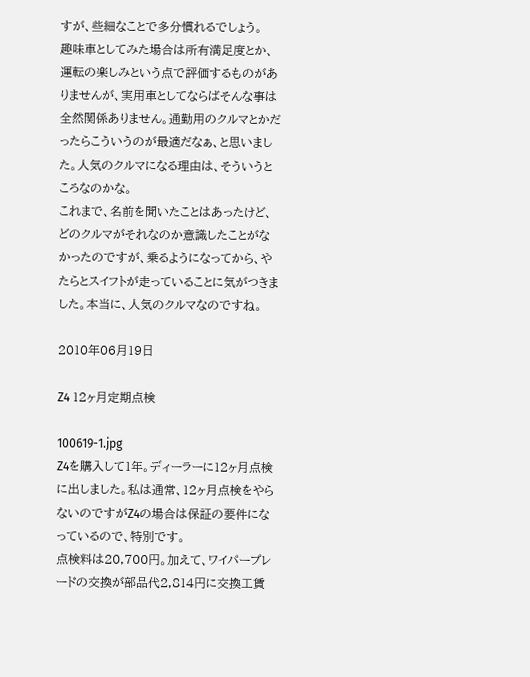すが、些細なことで多分慣れるでしょう。
趣味車としてみた場合は所有満足度とか、運転の楽しみという点で評価するものがありませんが、実用車としてならばそんな事は全然関係ありません。通勤用のクルマとかだったらこういうのが最適だなぁ、と思いました。人気のクルマになる理由は、そういうところなのかな。
これまで、名前を聞いたことはあったけど、どのクルマがそれなのか意識したことがなかったのですが、乗るようになってから、やたらとスイフトが走っていることに気がつきました。本当に、人気のクルマなのですね。

2010年06月19日

Z4 12ヶ月定期点検

100619-1.jpg
Z4を購入して1年。ディーラーに12ヶ月点検に出しました。私は通常、12ヶ月点検をやらないのですがZ4の場合は保証の要件になっているので、特別です。
点検料は20,700円。加えて、ワイパープレードの交換が部品代2,814円に交換工賃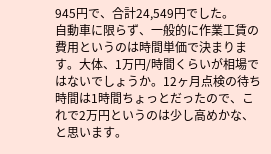945円で、合計24,549円でした。
自動車に限らず、一般的に作業工賃の費用というのは時間単価で決まります。大体、1万円/時間くらいが相場ではないでしょうか。12ヶ月点検の待ち時間は1時間ちょっとだったので、これで2万円というのは少し高めかな、と思います。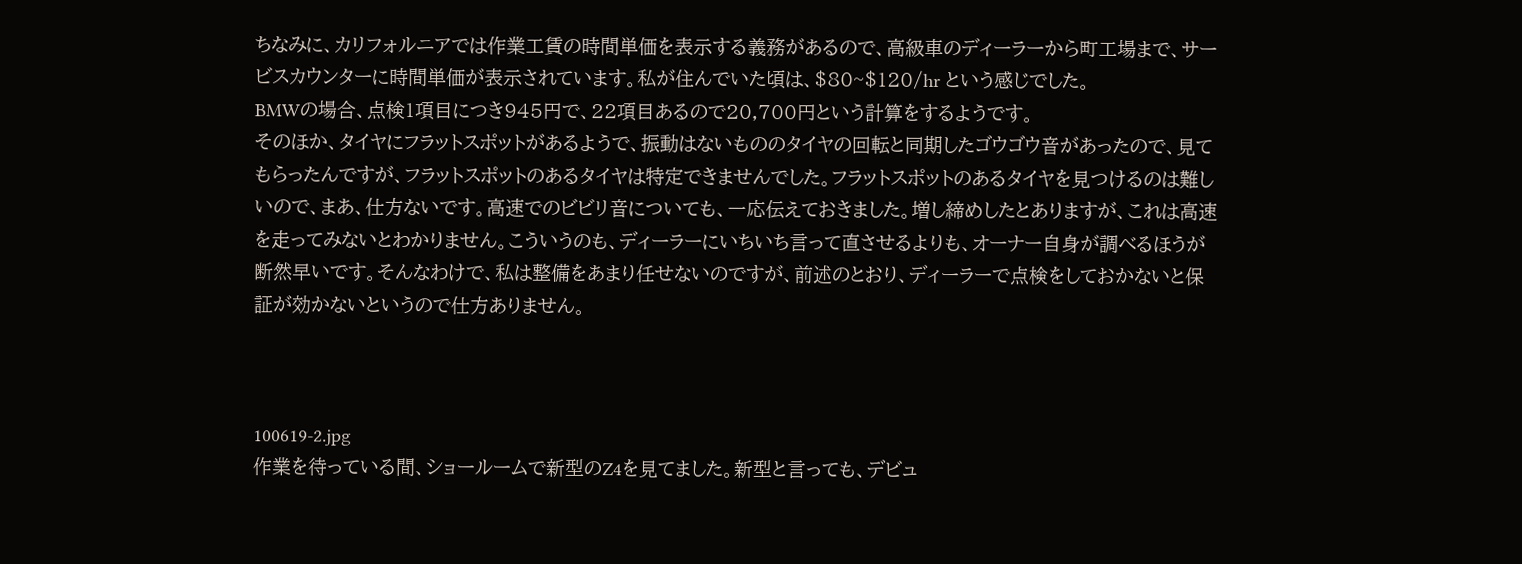ちなみに、カリフォルニアでは作業工賃の時間単価を表示する義務があるので、高級車のディーラーから町工場まで、サービスカウンターに時間単価が表示されています。私が住んでいた頃は、$80~$120/hr という感じでした。
BMWの場合、点検1項目につき945円で、22項目あるので20,700円という計算をするようです。
そのほか、タイヤにフラットスポットがあるようで、振動はないもののタイヤの回転と同期したゴウゴウ音があったので、見てもらったんですが、フラットスポットのあるタイヤは特定できませんでした。フラットスポットのあるタイヤを見つけるのは難しいので、まあ、仕方ないです。高速でのビビリ音についても、一応伝えておきました。増し締めしたとありますが、これは高速を走ってみないとわかりません。こういうのも、ディーラーにいちいち言って直させるよりも、オーナー自身が調べるほうが断然早いです。そんなわけで、私は整備をあまり任せないのですが、前述のとおり、ディーラーで点検をしておかないと保証が効かないというので仕方ありません。



100619-2.jpg
作業を待っている間、ショールームで新型のZ4を見てました。新型と言っても、デビュ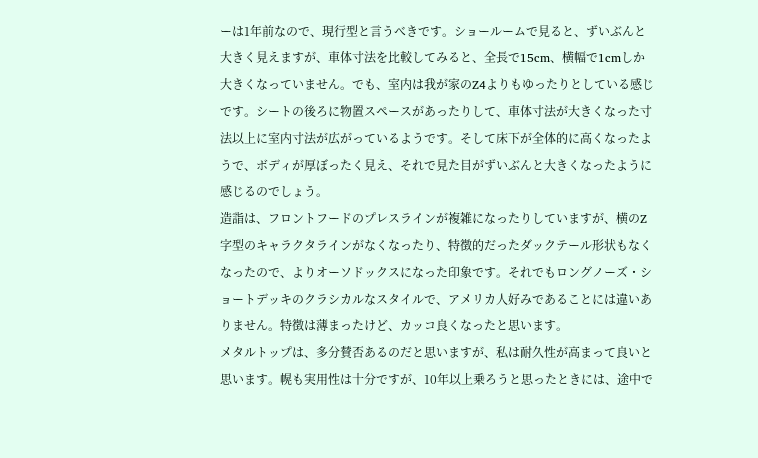ーは1年前なので、現行型と言うべきです。ショールームで見ると、ずいぶんと大きく見えますが、車体寸法を比較してみると、全長で15cm、横幅で1cmしか大きくなっていません。でも、室内は我が家のZ4よりもゆったりとしている感じです。シートの後ろに物置スペースがあったりして、車体寸法が大きくなった寸法以上に室内寸法が広がっているようです。そして床下が全体的に高くなったようで、ボディが厚ぼったく見え、それで見た目がずいぶんと大きくなったように感じるのでしょう。
造詣は、フロントフードのプレスラインが複雑になったりしていますが、横のZ字型のキャラクタラインがなくなったり、特徴的だったダックテール形状もなくなったので、よりオーソドックスになった印象です。それでもロングノーズ・ショートデッキのクラシカルなスタイルで、アメリカ人好みであることには違いありません。特徴は薄まったけど、カッコ良くなったと思います。
メタルトップは、多分賛否あるのだと思いますが、私は耐久性が高まって良いと思います。幌も実用性は十分ですが、10年以上乗ろうと思ったときには、途中で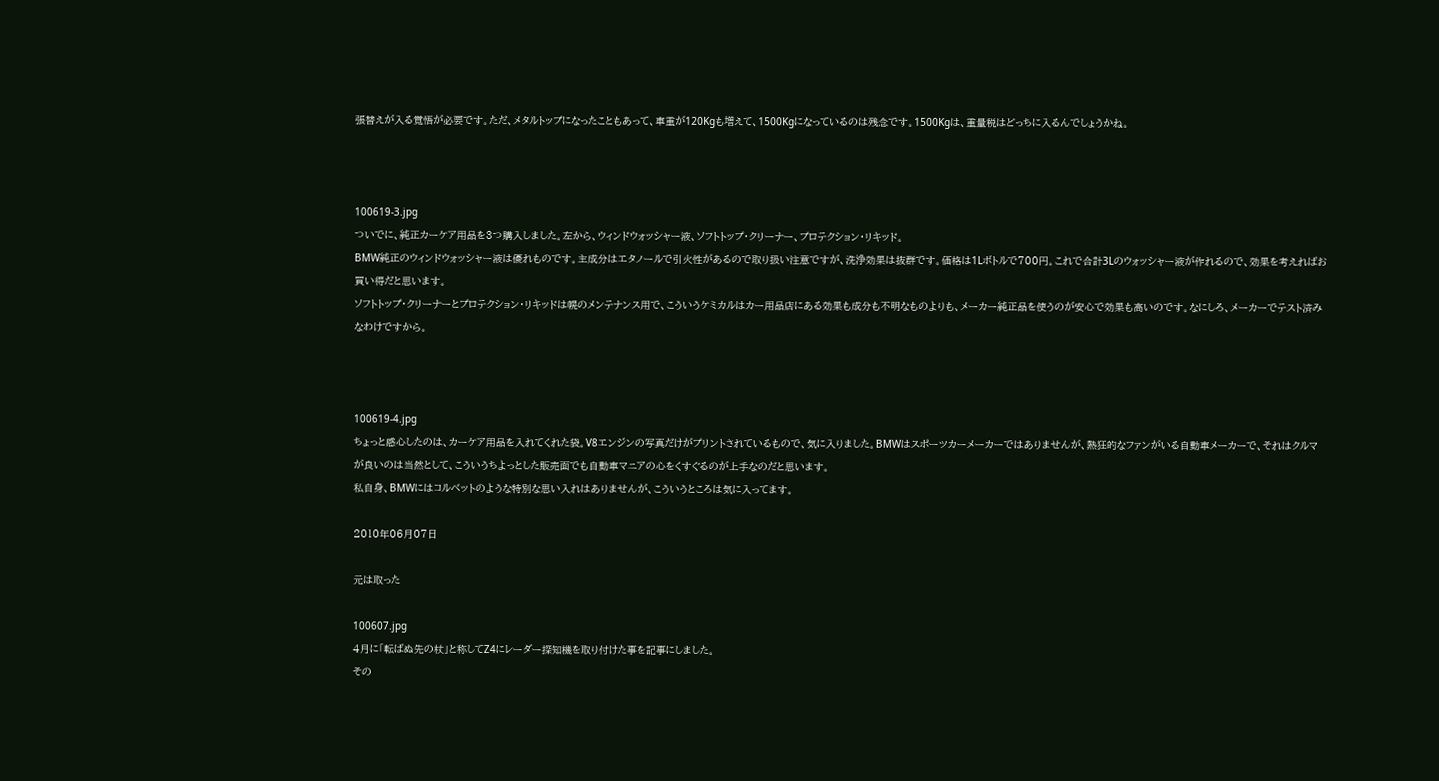張替えが入る覚悟が必要です。ただ、メタルトップになったこともあって、車重が120Kgも増えて、1500Kgになっているのは残念です。1500Kgは、重量税はどっちに入るんでしょうかね。



100619-3.jpg
ついでに、純正カーケア用品を3つ購入しました。左から、ウィンドウォッシャー液、ソフトトップ・クリーナー、プロテクション・リキッド。
BMW純正のウィンドウォッシャー液は優れものです。主成分はエタノールで引火性があるので取り扱い注意ですが、洗浄効果は抜群です。価格は1Lボトルで700円。これで合計3Lのウォッシャー液が作れるので、効果を考えればお買い得だと思います。
ソフトトップ・クリーナーとプロテクション・リキッドは幌のメンテナンス用で、こういうケミカルはカー用品店にある効果も成分も不明なものよりも、メーカー純正品を使うのが安心で効果も高いのです。なにしろ、メーカーでテスト済みなわけですから。



100619-4.jpg
ちょっと感心したのは、カーケア用品を入れてくれた袋。V8エンジンの写真だけがプリントされているもので、気に入りました。BMWはスポーツカーメーカーではありませんが、熱狂的なファンがいる自動車メーカーで、それはクルマが良いのは当然として、こういうちよっとした販売面でも自動車マニアの心をくすぐるのが上手なのだと思います。
私自身、BMWにはコルベットのような特別な思い入れはありませんが、こういうところは気に入ってます。

2010年06月07日

元は取った

100607.jpg
4月に「転ばぬ先の杖」と称してZ4にレーダー探知機を取り付けた事を記事にしました。
その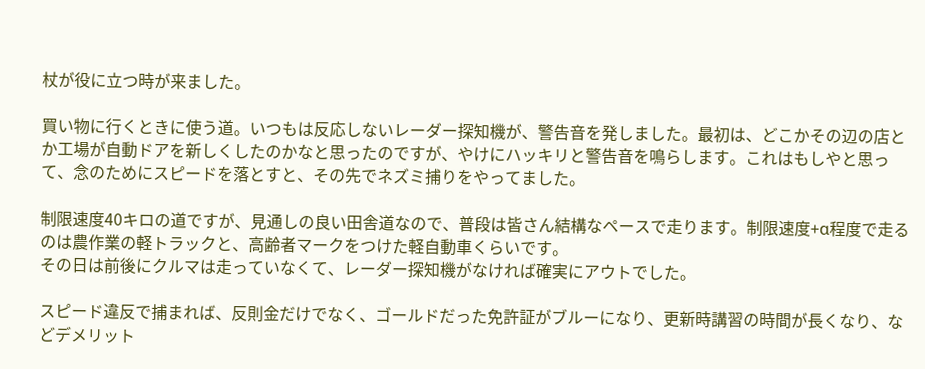杖が役に立つ時が来ました。

買い物に行くときに使う道。いつもは反応しないレーダー探知機が、警告音を発しました。最初は、どこかその辺の店とか工場が自動ドアを新しくしたのかなと思ったのですが、やけにハッキリと警告音を鳴らします。これはもしやと思って、念のためにスピードを落とすと、その先でネズミ捕りをやってました。

制限速度40キロの道ですが、見通しの良い田舎道なので、普段は皆さん結構なペースで走ります。制限速度+α程度で走るのは農作業の軽トラックと、高齢者マークをつけた軽自動車くらいです。
その日は前後にクルマは走っていなくて、レーダー探知機がなければ確実にアウトでした。

スピード違反で捕まれば、反則金だけでなく、ゴールドだった免許証がブルーになり、更新時講習の時間が長くなり、などデメリット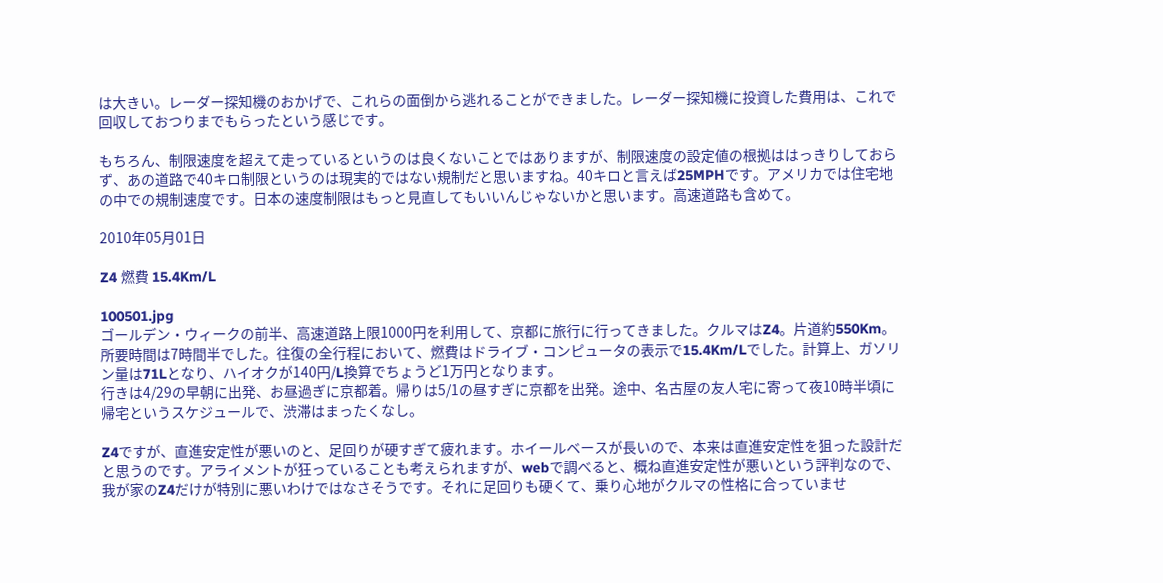は大きい。レーダー探知機のおかげで、これらの面倒から逃れることができました。レーダー探知機に投資した費用は、これで回収しておつりまでもらったという感じです。

もちろん、制限速度を超えて走っているというのは良くないことではありますが、制限速度の設定値の根拠ははっきりしておらず、あの道路で40キロ制限というのは現実的ではない規制だと思いますね。40キロと言えば25MPHです。アメリカでは住宅地の中での規制速度です。日本の速度制限はもっと見直してもいいんじゃないかと思います。高速道路も含めて。

2010年05月01日

Z4 燃費 15.4Km/L

100501.jpg
ゴールデン・ウィークの前半、高速道路上限1000円を利用して、京都に旅行に行ってきました。クルマはZ4。片道約550Km。所要時間は7時間半でした。往復の全行程において、燃費はドライブ・コンピュータの表示で15.4Km/Lでした。計算上、ガソリン量は71Lとなり、ハイオクが140円/L換算でちょうど1万円となります。
行きは4/29の早朝に出発、お昼過ぎに京都着。帰りは5/1の昼すぎに京都を出発。途中、名古屋の友人宅に寄って夜10時半頃に帰宅というスケジュールで、渋滞はまったくなし。

Z4ですが、直進安定性が悪いのと、足回りが硬すぎて疲れます。ホイールベースが長いので、本来は直進安定性を狙った設計だと思うのです。アライメントが狂っていることも考えられますが、webで調べると、概ね直進安定性が悪いという評判なので、我が家のZ4だけが特別に悪いわけではなさそうです。それに足回りも硬くて、乗り心地がクルマの性格に合っていませ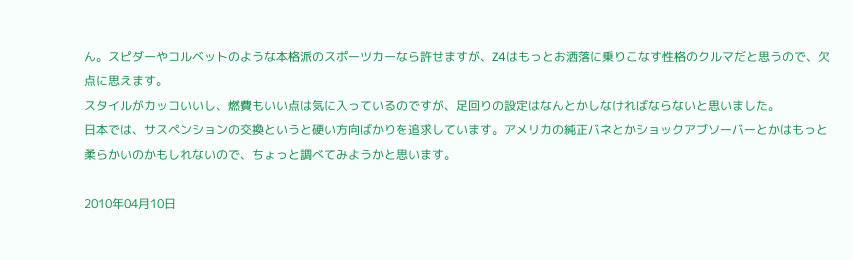ん。スピダーやコルベットのような本格派のスポーツカーなら許せますが、Z4はもっとお洒落に乗りこなす性格のクルマだと思うので、欠点に思えます。
スタイルがカッコいいし、燃費もいい点は気に入っているのですが、足回りの設定はなんとかしなければならないと思いました。
日本では、サスペンションの交換というと硬い方向ばかりを追求しています。アメリカの純正バネとかショックアブソーバーとかはもっと柔らかいのかもしれないので、ちょっと調べてみようかと思います。

2010年04月10日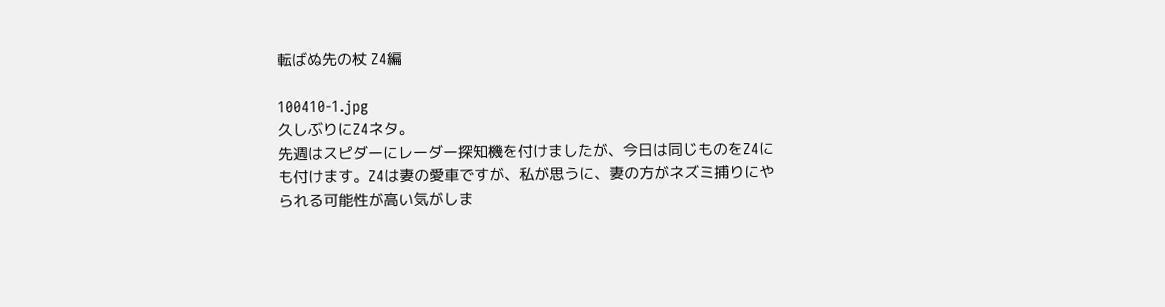転ばぬ先の杖 Z4編

100410-1.jpg
久しぶりにZ4ネタ。
先週はスピダーにレーダー探知機を付けましたが、今日は同じものをZ4にも付けます。Z4は妻の愛車ですが、私が思うに、妻の方がネズミ捕りにやられる可能性が高い気がしま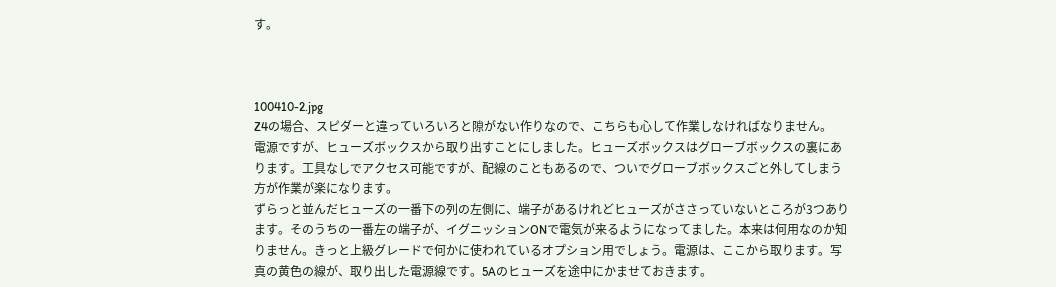す。



100410-2.jpg
Z4の場合、スピダーと違っていろいろと隙がない作りなので、こちらも心して作業しなければなりません。
電源ですが、ヒューズボックスから取り出すことにしました。ヒューズボックスはグローブボックスの裏にあります。工具なしでアクセス可能ですが、配線のこともあるので、ついでグローブボックスごと外してしまう方が作業が楽になります。
ずらっと並んだヒューズの一番下の列の左側に、端子があるけれどヒューズがささっていないところが3つあります。そのうちの一番左の端子が、イグニッションONで電気が来るようになってました。本来は何用なのか知りません。きっと上級グレードで何かに使われているオプション用でしょう。電源は、ここから取ります。写真の黄色の線が、取り出した電源線です。5Aのヒューズを途中にかませておきます。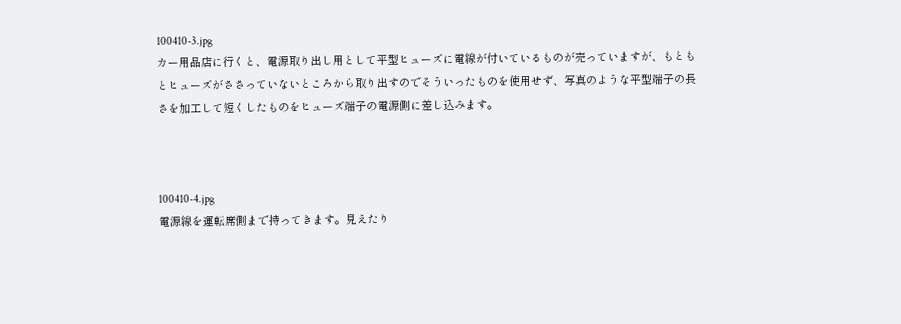100410-3.jpg
カー用品店に行くと、電源取り出し用として平型ヒューズに電線が付いているものが売っていますが、もともとヒューズがささっていないところから取り出すのでそういったものを使用せず、写真のような平型端子の長さを加工して短くしたものをヒューズ端子の電源側に差し込みます。



100410-4.jpg
電源線を運転席側まで持ってきます。見えたり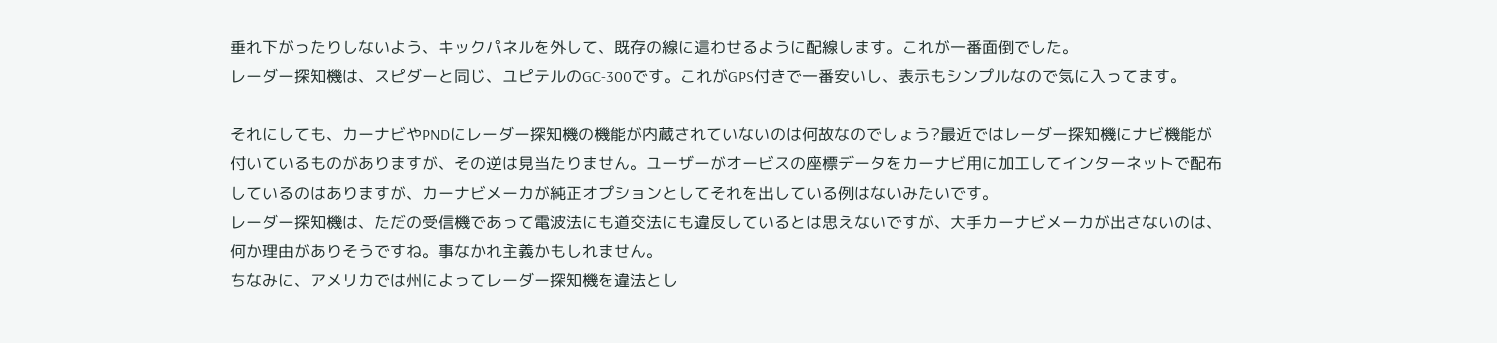垂れ下がったりしないよう、キックパネルを外して、既存の線に這わせるように配線します。これが一番面倒でした。
レーダー探知機は、スピダーと同じ、ユピテルのGC-300です。これがGPS付きで一番安いし、表示もシンプルなので気に入ってます。

それにしても、カーナビやPNDにレーダー探知機の機能が内蔵されていないのは何故なのでしょう?最近ではレーダー探知機にナビ機能が付いているものがありますが、その逆は見当たりません。ユーザーがオービスの座標データをカーナビ用に加工してインターネットで配布しているのはありますが、カーナビメーカが純正オプションとしてそれを出している例はないみたいです。
レーダー探知機は、ただの受信機であって電波法にも道交法にも違反しているとは思えないですが、大手カーナビメーカが出さないのは、何か理由がありそうですね。事なかれ主義かもしれません。
ちなみに、アメリカでは州によってレーダー探知機を違法とし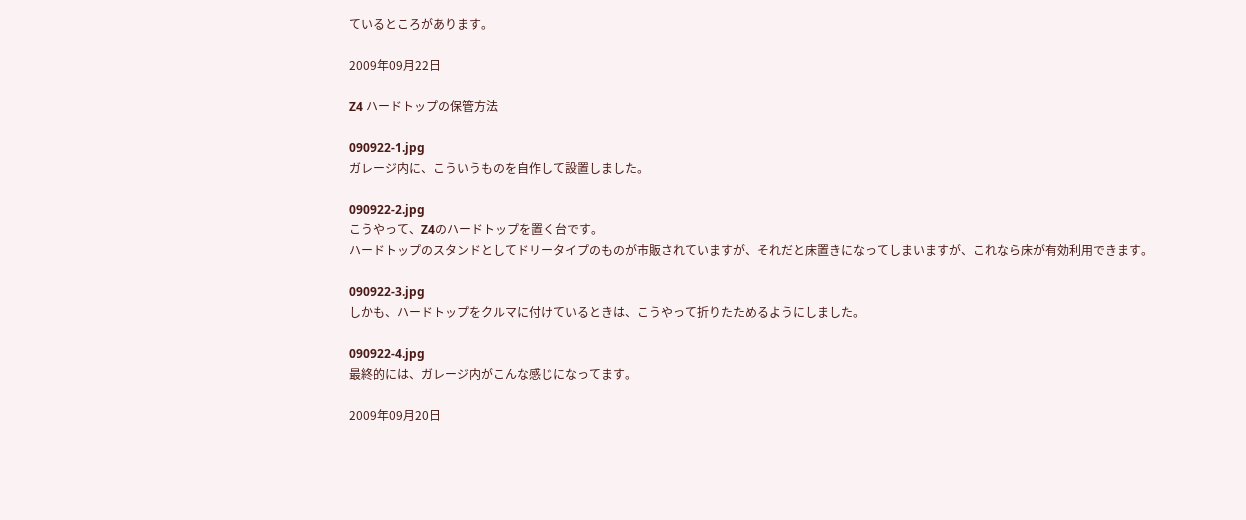ているところがあります。

2009年09月22日

Z4 ハードトップの保管方法

090922-1.jpg
ガレージ内に、こういうものを自作して設置しました。

090922-2.jpg
こうやって、Z4のハードトップを置く台です。
ハードトップのスタンドとしてドリータイプのものが市販されていますが、それだと床置きになってしまいますが、これなら床が有効利用できます。

090922-3.jpg
しかも、ハードトップをクルマに付けているときは、こうやって折りたためるようにしました。

090922-4.jpg
最終的には、ガレージ内がこんな感じになってます。

2009年09月20日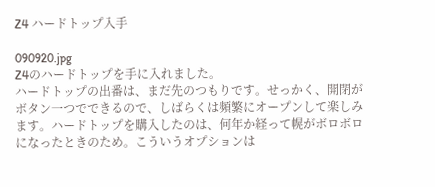Z4 ハードトップ入手

090920.jpg
Z4のハードトップを手に入れました。
ハードトップの出番は、まだ先のつもりです。せっかく、開閉がボタン一つでできるので、しばらくは頻繁にオープンして楽しみます。ハードトップを購入したのは、何年か経って幌がボロボロになったときのため。こういうオプションは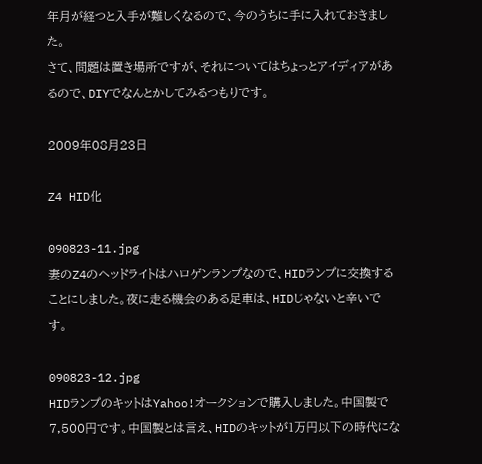年月が経つと入手が難しくなるので、今のうちに手に入れておきました。
さて、問題は置き場所ですが、それについてはちょっとアイディアがあるので、DIYでなんとかしてみるつもりです。

2009年08月23日

Z4 HID化

090823-11.jpg
妻のZ4のヘッドライトはハロゲンランプなので、HIDランプに交換することにしました。夜に走る機会のある足車は、HIDじゃないと辛いです。

090823-12.jpg
HIDランプのキットはYahoo!オークションで購入しました。中国製で7,500円です。中国製とは言え、HIDのキットが1万円以下の時代にな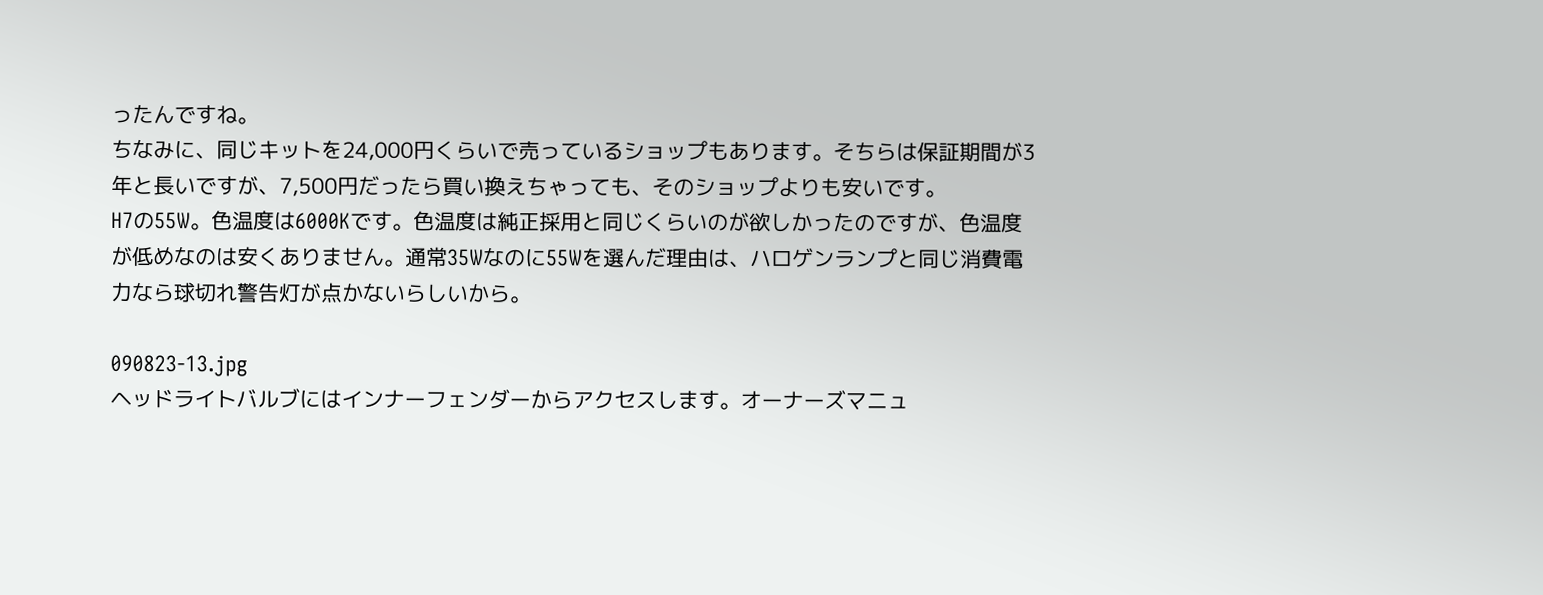ったんですね。
ちなみに、同じキットを24,000円くらいで売っているショップもあります。そちらは保証期間が3年と長いですが、7,500円だったら買い換えちゃっても、そのショップよりも安いです。
H7の55W。色温度は6000Kです。色温度は純正採用と同じくらいのが欲しかったのですが、色温度が低めなのは安くありません。通常35Wなのに55Wを選んだ理由は、ハロゲンランプと同じ消費電力なら球切れ警告灯が点かないらしいから。

090823-13.jpg
ヘッドライトバルブにはインナーフェンダーからアクセスします。オーナーズマニュ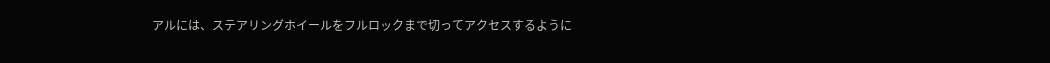アルには、ステアリングホイールをフルロックまで切ってアクセスするように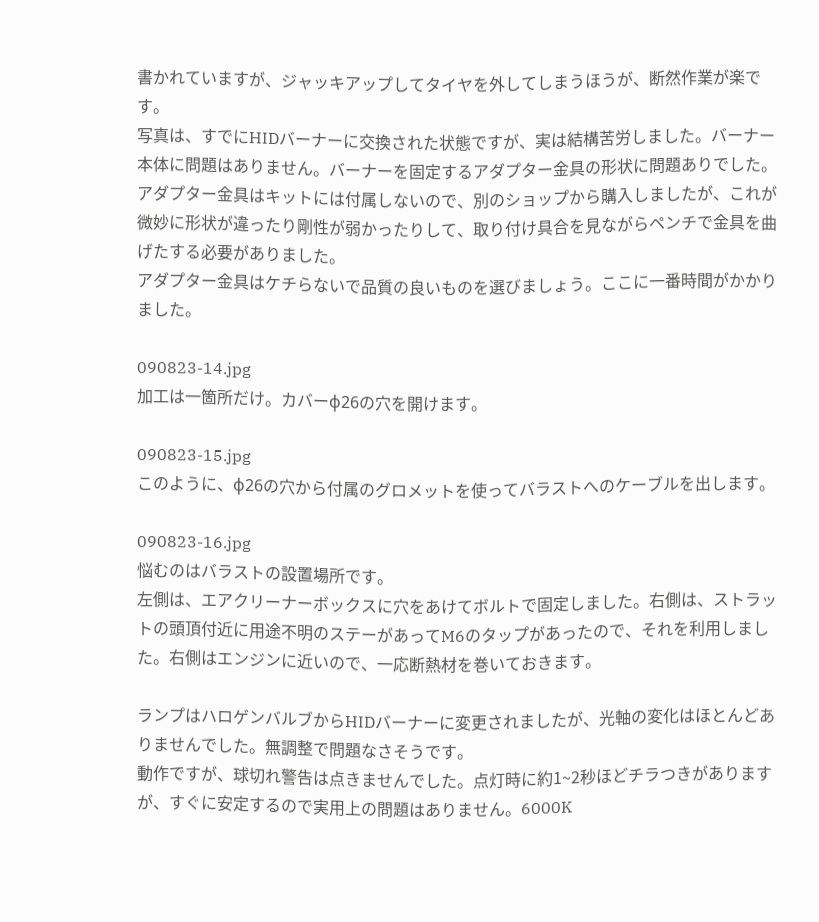書かれていますが、ジャッキアップしてタイヤを外してしまうほうが、断然作業が楽です。
写真は、すでにHIDバーナーに交換された状態ですが、実は結構苦労しました。バーナー本体に問題はありません。バーナーを固定するアダプター金具の形状に問題ありでした。アダプター金具はキットには付属しないので、別のショップから購入しましたが、これが微妙に形状が違ったり剛性が弱かったりして、取り付け具合を見ながらペンチで金具を曲げたする必要がありました。
アダプター金具はケチらないで品質の良いものを選びましょう。ここに一番時間がかかりました。

090823-14.jpg
加工は一箇所だけ。カバーφ26の穴を開けます。

090823-15.jpg
このように、φ26の穴から付属のグロメットを使ってバラストへのケーブルを出します。

090823-16.jpg
悩むのはバラストの設置場所です。
左側は、エアクリーナーボックスに穴をあけてボルトで固定しました。右側は、ストラットの頭頂付近に用途不明のステーがあってM6のタップがあったので、それを利用しました。右側はエンジンに近いので、一応断熱材を巻いておきます。

ランプはハロゲンバルブからHIDバーナーに変更されましたが、光軸の変化はほとんどありませんでした。無調整で問題なさそうです。
動作ですが、球切れ警告は点きませんでした。点灯時に約1~2秒ほどチラつきがありますが、すぐに安定するので実用上の問題はありません。6000K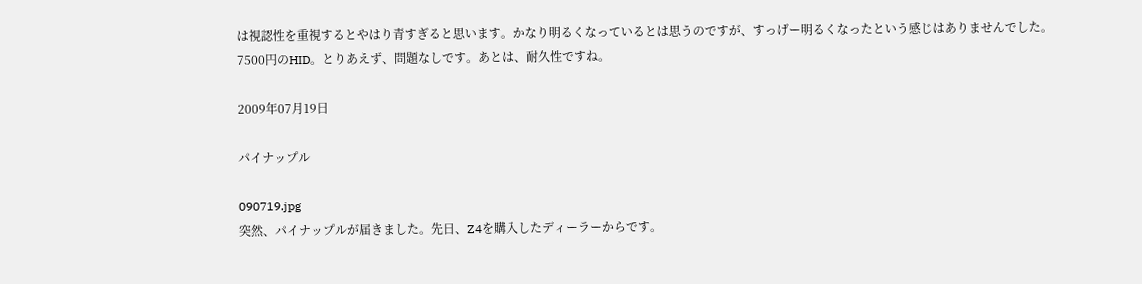は視認性を重視するとやはり青すぎると思います。かなり明るくなっているとは思うのですが、すっげー明るくなったという感じはありませんでした。
7500円のHID。とりあえず、問題なしです。あとは、耐久性ですね。

2009年07月19日

パイナップル

090719.jpg
突然、パイナップルが届きました。先日、Z4を購入したディーラーからです。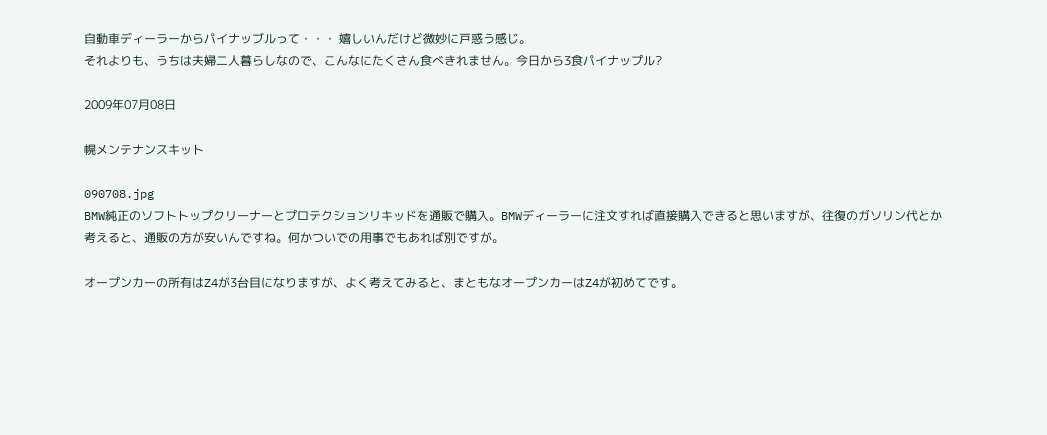自動車ディーラーからパイナッブルって・・・ 嬉しいんだけど微妙に戸惑う感じ。
それよりも、うちは夫婦二人暮らしなので、こんなにたくさん食べきれません。今日から3食パイナップル?

2009年07月08日

幌メンテナンスキット

090708.jpg
BMW純正のソフトトップクリーナーとプロテクションリキッドを通販で購入。BMWディーラーに注文すれば直接購入できると思いますが、往復のガソリン代とか考えると、通販の方が安いんですね。何かついでの用事でもあれば別ですが。

オープンカーの所有はZ4が3台目になりますが、よく考えてみると、まともなオープンカーはZ4が初めてです。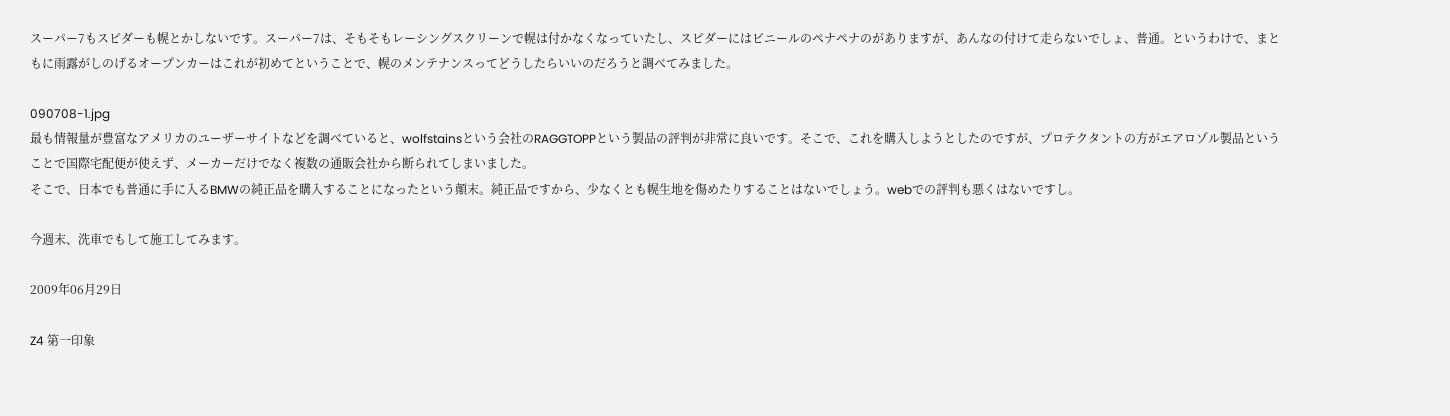スーパー7もスピダーも幌とかしないです。スーパー7は、そもそもレーシングスクリーンで幌は付かなくなっていたし、スピダーにはビニールのペナペナのがありますが、あんなの付けて走らないでしょ、普通。というわけで、まともに雨露がしのげるオープンカーはこれが初めてということで、幌のメンテナンスってどうしたらいいのだろうと調べてみました。

090708-1.jpg
最も情報量が豊富なアメリカのユーザーサイトなどを調べていると、wolfstainsという会社のRAGGTOPPという製品の評判が非常に良いです。そこで、これを購入しようとしたのですが、プロテクタントの方がエアロゾル製品ということで国際宅配便が使えず、メーカーだけでなく複数の通販会社から断られてしまいました。
そこで、日本でも普通に手に入るBMWの純正品を購入することになったという顛末。純正品ですから、少なくとも幌生地を傷めたりすることはないでしょう。webでの評判も悪くはないですし。

今週末、洗車でもして施工してみます。

2009年06月29日

Z4 第一印象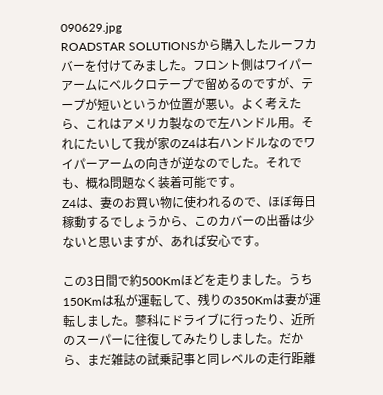090629.jpg
ROADSTAR SOLUTIONSから購入したルーフカバーを付けてみました。フロント側はワイパーアームにベルクロテープで留めるのですが、テープが短いというか位置が悪い。よく考えたら、これはアメリカ製なので左ハンドル用。それにたいして我が家のZ4は右ハンドルなのでワイパーアームの向きが逆なのでした。それでも、概ね問題なく装着可能です。
Z4は、妻のお買い物に使われるので、ほぼ毎日稼動するでしょうから、このカバーの出番は少ないと思いますが、あれば安心です。

この3日間で約500Kmほどを走りました。うち150Kmは私が運転して、残りの350Kmは妻が運転しました。蓼科にドライブに行ったり、近所のスーパーに往復してみたりしました。だから、まだ雑誌の試乗記事と同レベルの走行距離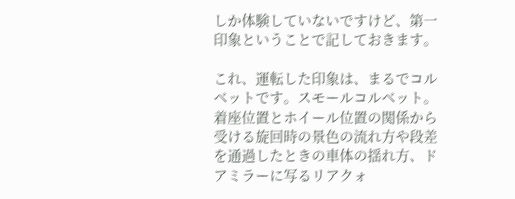しか体験していないですけど、第一印象ということで記しておきます。

これ、運転した印象は、まるでコルベットです。スモールコルベット。
着座位置とホイール位置の関係から受ける旋回時の景色の流れ方や段差を通過したときの車体の揺れ方、ドアミラーに写るリアクォ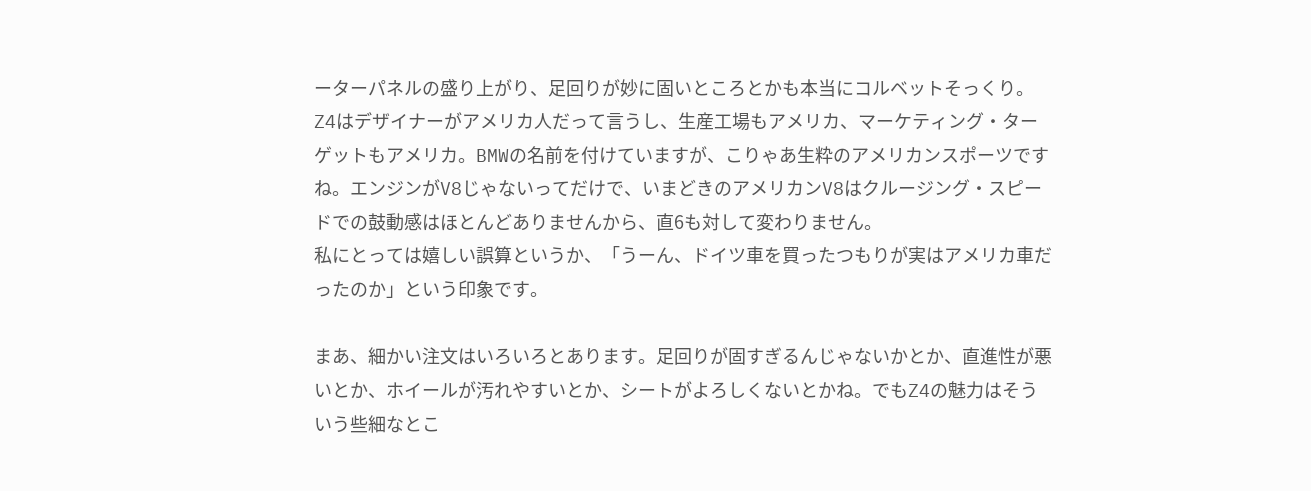ーターパネルの盛り上がり、足回りが妙に固いところとかも本当にコルベットそっくり。Z4はデザイナーがアメリカ人だって言うし、生産工場もアメリカ、マーケティング・ターゲットもアメリカ。BMWの名前を付けていますが、こりゃあ生粋のアメリカンスポーツですね。エンジンがV8じゃないってだけで、いまどきのアメリカンV8はクルージング・スピードでの鼓動感はほとんどありませんから、直6も対して変わりません。
私にとっては嬉しい誤算というか、「うーん、ドイツ車を買ったつもりが実はアメリカ車だったのか」という印象です。

まあ、細かい注文はいろいろとあります。足回りが固すぎるんじゃないかとか、直進性が悪いとか、ホイールが汚れやすいとか、シートがよろしくないとかね。でもZ4の魅力はそういう些細なとこ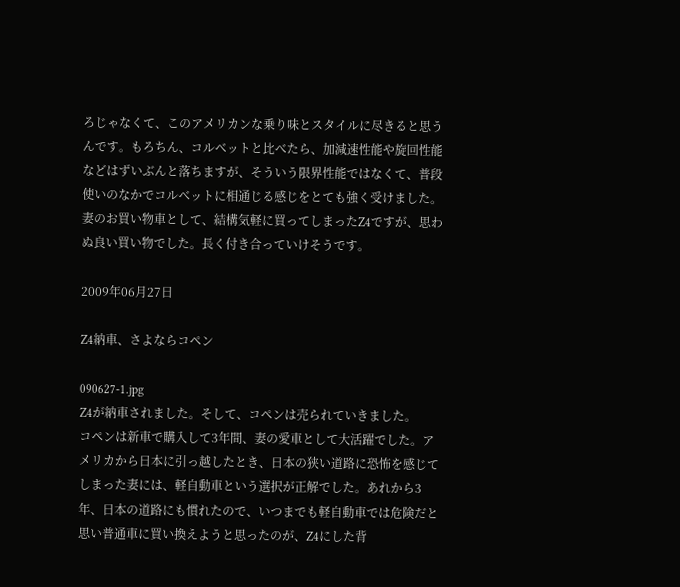ろじゃなくて、このアメリカンな乗り味とスタイルに尽きると思うんです。もろちん、コルベットと比べたら、加減速性能や旋回性能などはずいぶんと落ちますが、そういう限界性能ではなくて、普段使いのなかでコルベットに相通じる感じをとても強く受けました。
妻のお買い物車として、結構気軽に買ってしまったZ4ですが、思わぬ良い買い物でした。長く付き合っていけそうです。

2009年06月27日

Z4納車、さよならコペン

090627-1.jpg
Z4が納車されました。そして、コペンは売られていきました。
コペンは新車で購入して3年間、妻の愛車として大活躍でした。アメリカから日本に引っ越したとき、日本の狭い道路に恐怖を感じてしまった妻には、軽自動車という選択が正解でした。あれから3年、日本の道路にも慣れたので、いつまでも軽自動車では危険だと思い普通車に買い換えようと思ったのが、Z4にした背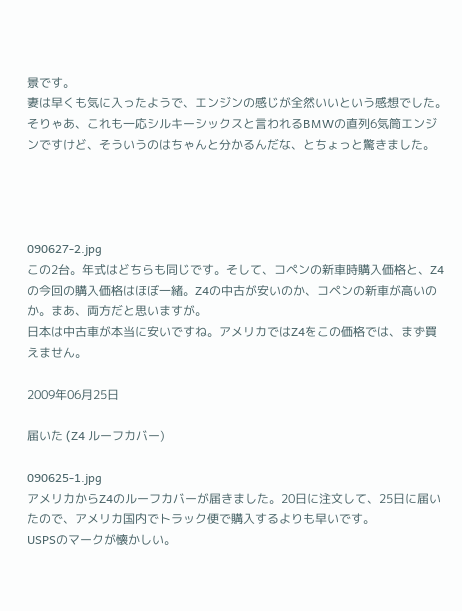景です。
妻は早くも気に入ったようで、エンジンの感じが全然いいという感想でした。そりゃあ、これも一応シルキーシックスと言われるBMWの直列6気筒エンジンですけど、そういうのはちゃんと分かるんだな、とちょっと驚きました。




090627-2.jpg
この2台。年式はどちらも同じです。そして、コペンの新車時購入価格と、Z4の今回の購入価格はほぼ一緒。Z4の中古が安いのか、コペンの新車が高いのか。まあ、両方だと思いますが。
日本は中古車が本当に安いですね。アメリカではZ4をこの価格では、まず買えません。

2009年06月25日

届いた (Z4 ルーフカバー)

090625-1.jpg
アメリカからZ4のルーフカバーが届きました。20日に注文して、25日に届いたので、アメリカ国内でトラック便で購入するよりも早いです。
USPSのマークが懐かしい。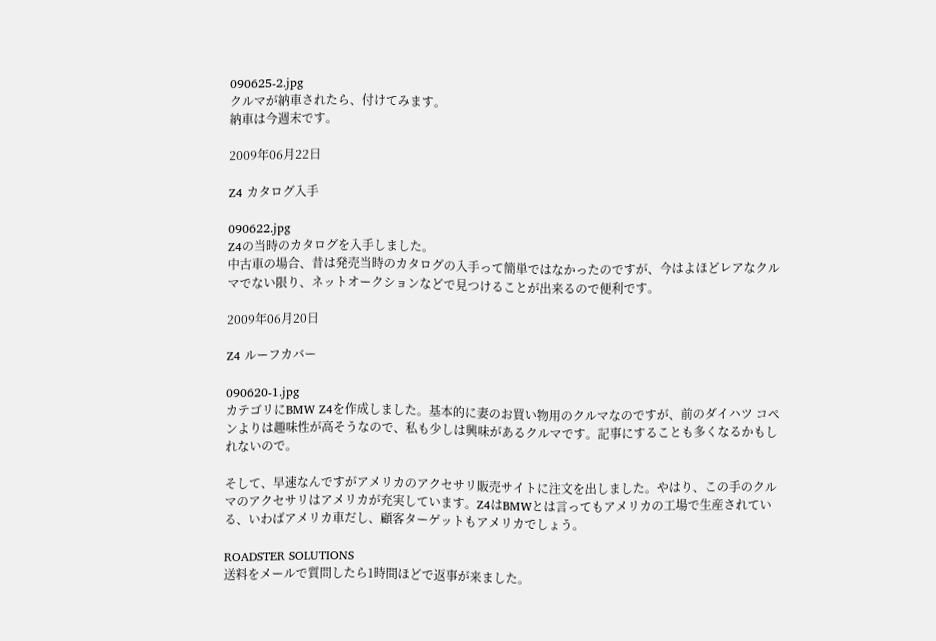090625-2.jpg
クルマが納車されたら、付けてみます。
納車は今週末です。

2009年06月22日

Z4 カタログ入手

090622.jpg
Z4の当時のカタログを入手しました。
中古車の場合、昔は発売当時のカタログの入手って簡単ではなかったのですが、今はよほどレアなクルマでない限り、ネットオークションなどで見つけることが出来るので便利です。

2009年06月20日

Z4 ルーフカバー

090620-1.jpg
カテゴリにBMW Z4を作成しました。基本的に妻のお買い物用のクルマなのですが、前のダイハツ コペンよりは趣味性が高そうなので、私も少しは興味があるクルマです。記事にすることも多くなるかもしれないので。

そして、早速なんですがアメリカのアクセサリ販売サイトに注文を出しました。やはり、この手のクルマのアクセサリはアメリカが充実しています。Z4はBMWとは言ってもアメリカの工場で生産されている、いわばアメリカ車だし、顧客ターゲットもアメリカでしょう。

ROADSTER SOLUTIONS
送料をメールで質問したら1時間ほどで返事が来ました。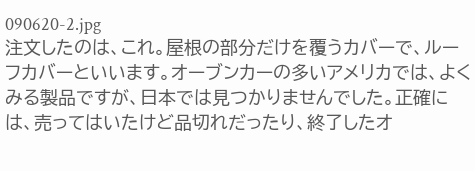090620-2.jpg
注文したのは、これ。屋根の部分だけを覆うカバーで、ルーフカバーといいます。オーブンカーの多いアメリカでは、よくみる製品ですが、日本では見つかりませんでした。正確には、売ってはいたけど品切れだったり、終了したオ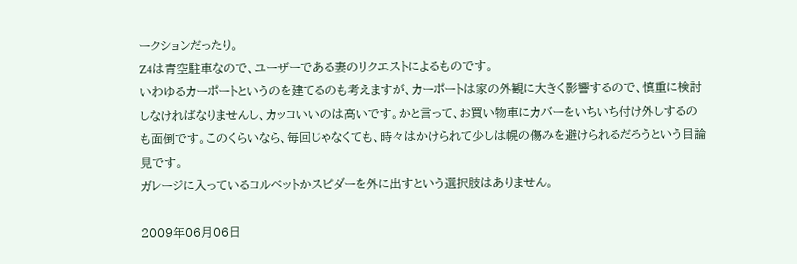ークションだったり。
Z4は青空駐車なので、ユーザーである妻のリクエストによるものです。
いわゆるカーポートというのを建てるのも考えますが、カーポートは家の外観に大きく影響するので、慎重に検討しなければなりませんし、カッコいいのは高いです。かと言って、お買い物車にカバーをいちいち付け外しするのも面倒です。このくらいなら、毎回じゃなくても、時々はかけられて少しは幌の傷みを避けられるだろうという目論見です。
ガレージに入っているコルベットかスピダーを外に出すという選択肢はありません。

2009年06月06日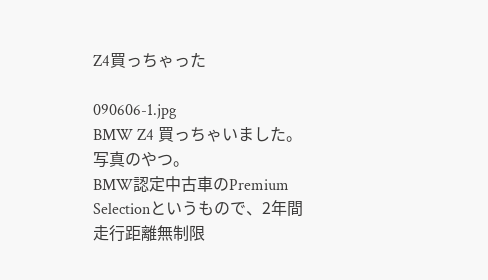Z4買っちゃった

090606-1.jpg
BMW Z4 買っちゃいました。写真のやつ。
BMW認定中古車のPremium Selectionというもので、2年間走行距離無制限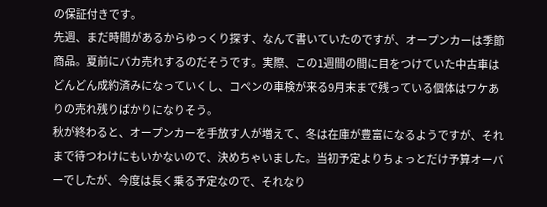の保証付きです。
先週、まだ時間があるからゆっくり探す、なんて書いていたのですが、オープンカーは季節商品。夏前にバカ売れするのだそうです。実際、この1週間の間に目をつけていた中古車はどんどん成約済みになっていくし、コペンの車検が来る9月末まで残っている個体はワケありの売れ残りばかりになりそう。
秋が終わると、オープンカーを手放す人が増えて、冬は在庫が豊富になるようですが、それまで待つわけにもいかないので、決めちゃいました。当初予定よりちょっとだけ予算オーバーでしたが、今度は長く乗る予定なので、それなり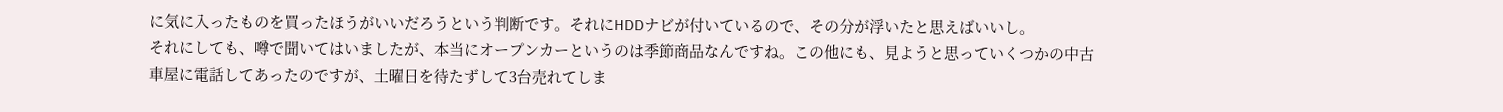に気に入ったものを買ったほうがいいだろうという判断です。それにHDDナビが付いているので、その分が浮いたと思えばいいし。
それにしても、噂で聞いてはいましたが、本当にオープンカーというのは季節商品なんですね。この他にも、見ようと思っていくつかの中古車屋に電話してあったのですが、土曜日を待たずして3台売れてしま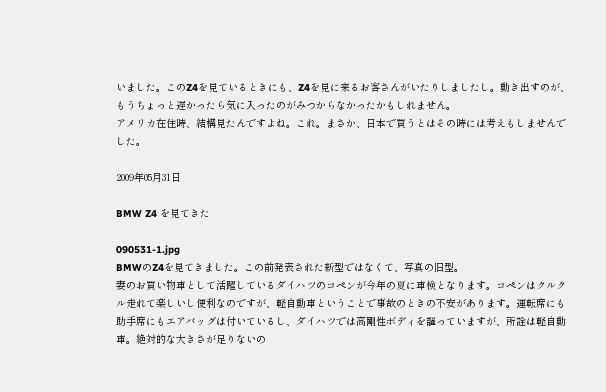いました。このZ4を見ているときにも、Z4を見に来るお客さんがいたりしましたし。動き出すのが、もうちょっと遅かったら気に入ったのがみつからなかったかもしれません。
アメリカ在住時、結構見たんですよね。これ。まさか、日本で買うとはその時には考えもしませんでした。

2009年05月31日

BMW Z4 を見てきた

090531-1.jpg
BMWのZ4を見てきました。この前発表された新型ではなくて、写真の旧型。
妻のお買い物車として活躍しているダイハツのコペンが今年の夏に車検となります。コペンはクルクル走れて楽しいし便利なのですが、軽自動車ということで事故のときの不安があります。運転席にも助手席にもエアバッグは付いているし、ダイハツでは高剛性ボディを謳っていますが、所詮は軽自動車。絶対的な大きさが足りないの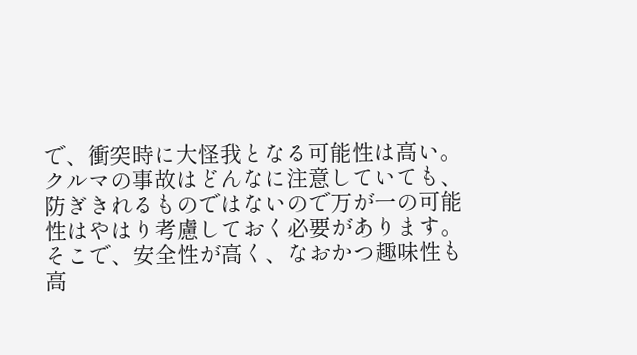で、衝突時に大怪我となる可能性は高い。クルマの事故はどんなに注意していても、防ぎきれるものではないので万が一の可能性はやはり考慮しておく必要があります。
そこで、安全性が高く、なおかつ趣味性も高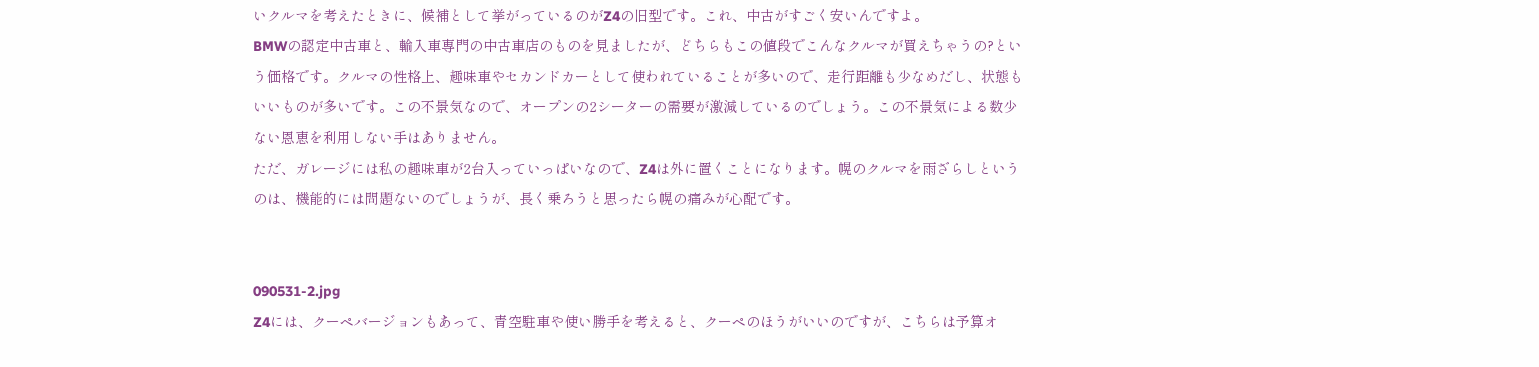いクルマを考えたときに、候補として挙がっているのがZ4の旧型です。これ、中古がすごく安いんですよ。
BMWの認定中古車と、輸入車専門の中古車店のものを見ましたが、どちらもこの値段でこんなクルマが買えちゃうの?という価格です。クルマの性格上、趣味車やセカンドカーとして使われていることが多いので、走行距離も少なめだし、状態もいいものが多いです。この不景気なので、オープンの2シーターの需要が激減しているのでしょう。この不景気による数少ない恩恵を利用しない手はありません。
ただ、ガレージには私の趣味車が2台入っていっぱいなので、Z4は外に置くことになります。幌のクルマを雨ざらしというのは、機能的には問題ないのでしょうが、長く乗ろうと思ったら幌の痛みが心配です。


090531-2.jpg
Z4には、クーペバージョンもあって、青空駐車や使い勝手を考えると、クーペのほうがいいのですが、こちらは予算オ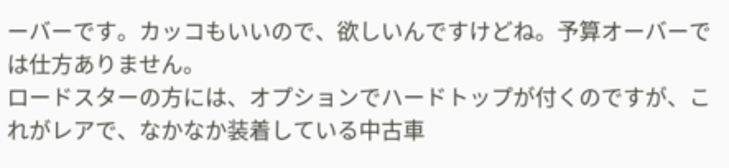ーバーです。カッコもいいので、欲しいんですけどね。予算オーバーでは仕方ありません。
ロードスターの方には、オプションでハードトップが付くのですが、これがレアで、なかなか装着している中古車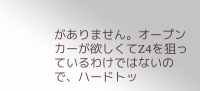がありません。オープンカーが欲しくてZ4を狙っているわけではないので、ハードトッ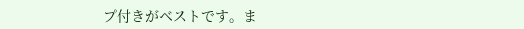プ付きがベストです。ま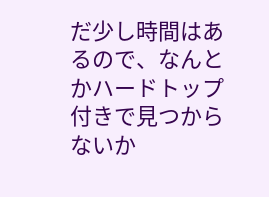だ少し時間はあるので、なんとかハードトップ付きで見つからないか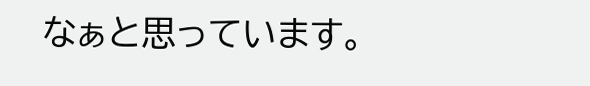なぁと思っています。